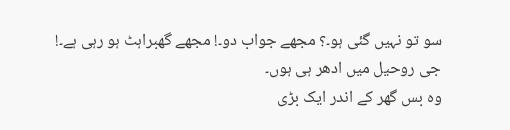سو تو نہیں گئی ہو۔؟ مجھے جواب دو۔! مجھے گھبراہٹ ہو رہی ہے۔!
جی روحیل میں ادھر ہی ہوں۔
وہ بس گھر کے اندر ایک بڑی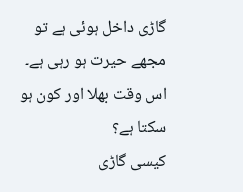گاڑی داخل ہوئی ہے تو مجھے حیرت ہو رہی ہے۔ اس وقت بھلا اور کون ہو سکتا ہے؟
کیسی گاڑی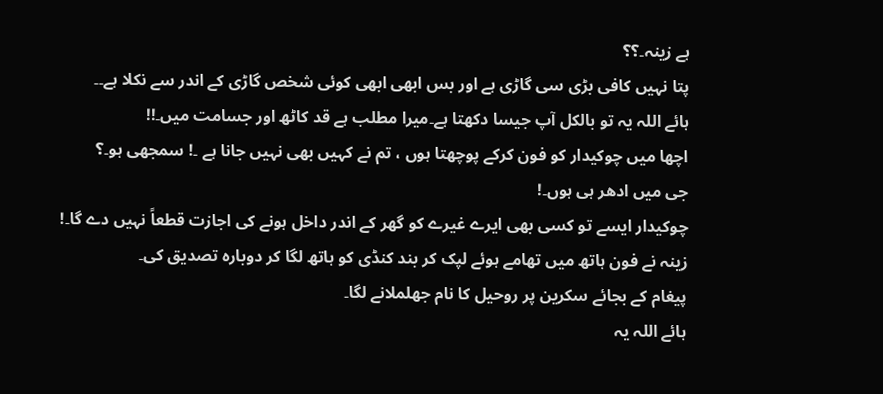ہے زینہ۔؟؟
پتا نہیں کافی بڑی سی گاڑی ہے اور بس ابھی ابھی کوئی شخص گاڑی کے اندر سے نکلا ہے۔۔
ہائے اللہ یہ تو بالکل آپ جیسا دکھتا ہے۔میرا مطلب ہے قد کاٹھ اور جسامت میں۔!!
اچھا میں چوکیدار کو فون کرکے پوچھتا ہوں ، تم نے کہیں بھی نہیں جانا ہے ۔! سمجھی ہو۔؟
جی میں ادھر ہی ہوں۔!
چوکیدار ایسے تو کسی بھی ایرے غیرے کو گھر کے اندر داخل ہونے کی اجازت قطعاً نہیں دے گا۔!
زینہ نے فون ہاتھ میں تھامے ہوئے لپک کر بند کنڈی کو ہاتھ لگا کر دوبارہ تصدیق کی۔
پیغام کے بجائے سکرین پر روحیل کا نام جھلملانے لگا۔
ہائے اللہ یہ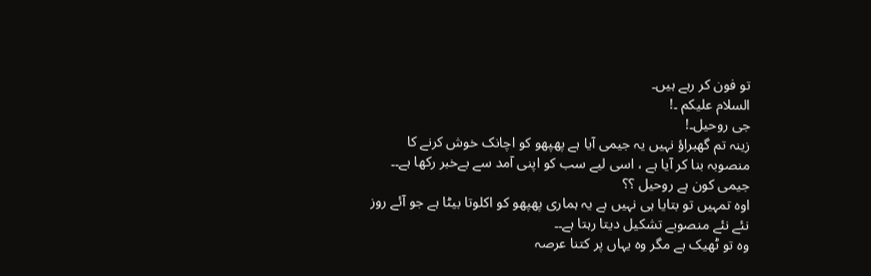تو فون کر رہے ہیں۔
السلام علیکم ۔!
جی روحیل۔!
زینہ تم گھبراؤ نہیں یہ جیمی آیا ہے پھپھو کو اچانک خوش کرنے کا منصوبہ بنا کر آیا ہے ، اسی لیے سب کو اپنی آمد سے بےخبر رکھا ہے۔۔
جیمی کون ہے روحیل ؟؟
اوہ تمہیں تو بتایا ہی نہیں ہے یہ ہماری پھپھو کو اکلوتا بیٹا ہے جو آئے روز نئے نئے منصوبے تشکیل دیتا رہتا ہے۔۔
وہ تو ٹھیک ہے مگر وہ یہاں پر کتنا عرصہ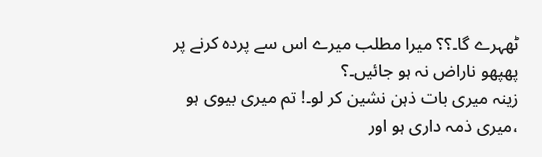ٹھہرے گا۔؟؟ میرا مطلب میرے اس سے پردہ کرنے پر پھپھو ناراض نہ ہو جائیں۔؟
زینہ میری بات ذہن نشین کر لو۔! تم میری بیوی ہو ،میری ذمہ داری ہو اور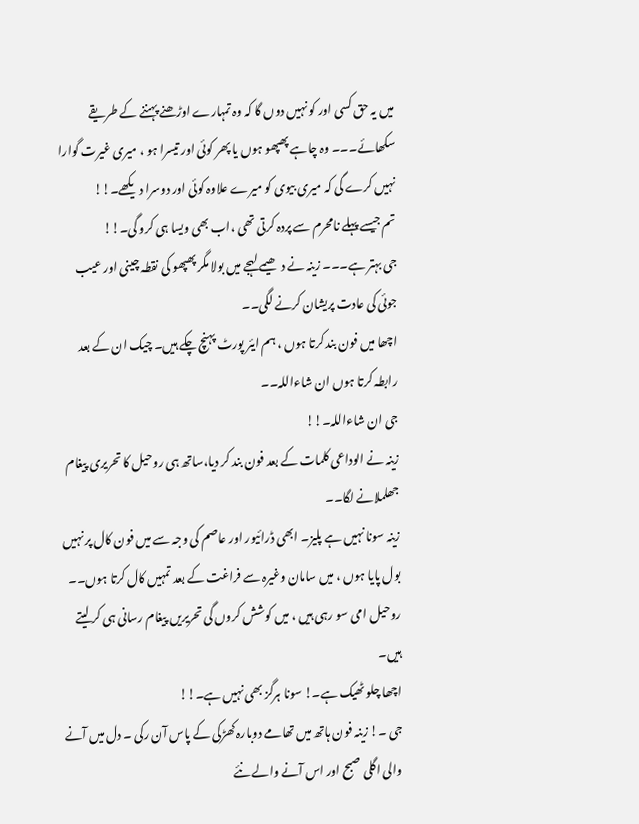میں یہ حق کسی اور کو نہیں دوں گا کہ وہ تمہارے اوڑھنے پہننے کے طریقے سکھائے۔۔۔ وہ چاہے پھپھو ہوں یا پھر کوئی اور تیسرا ہو ، میری غیرت گوارا نہیں کرے گی کہ میری بیوی کو میرے علاوہ کوئی اور دوسرا دیکھے۔!!
تم جیسے پہلے نامحرم سے پردہ کرتی تھی ،اب بھی ویسا ہی کرو گی۔!!
جی بہتر ہے۔۔۔ زینہ نے دھیمے لہجے میں بولا مگر پھپھو کی نقطہ چینی اور عیب جوئی کی عادت پریشان کرنے لگی۔۔
اچھا میں فون بند کرتا ہوں ، ہم ایئر پورٹ پہنچ چکے ہیں۔ چیک ان کے بعد رابطہ کرتا ہوں ان شاءاللہ۔۔
جی ان شاءاللہ۔!!
زینہ نے الوداعی کلمات کے بعد فون بند کر دیا،ساتھ ہی روحیل کا تحریری پیغام جھلملانے لگا۔۔
زینہ سونا نہیں ہے پلیز۔ ابھی ڈرائیور اور عاصم کی وجہ سے میں فون کال پر نہیں بول پایا ہوں ، میں سامان وغیرہ سے فراغت کے بعد تمہیں کال کرتا ہوں۔۔
روحیل امی سو رہی ہیں ، میں کوشش کروں گی تحریریں پیغام رسانی ہی کر لیتے ہیں۔
اچھا چلو ٹھیک ہے۔! سونا ہرگز بھی نہیں ہے۔!!
جی ۔! زینہ فون ہاتھ میں تھامے دوبارہ کھڑکی کے پاس آن رکی ۔ دل میں آنے والی اگلی صبح اور اس آنے والے نئے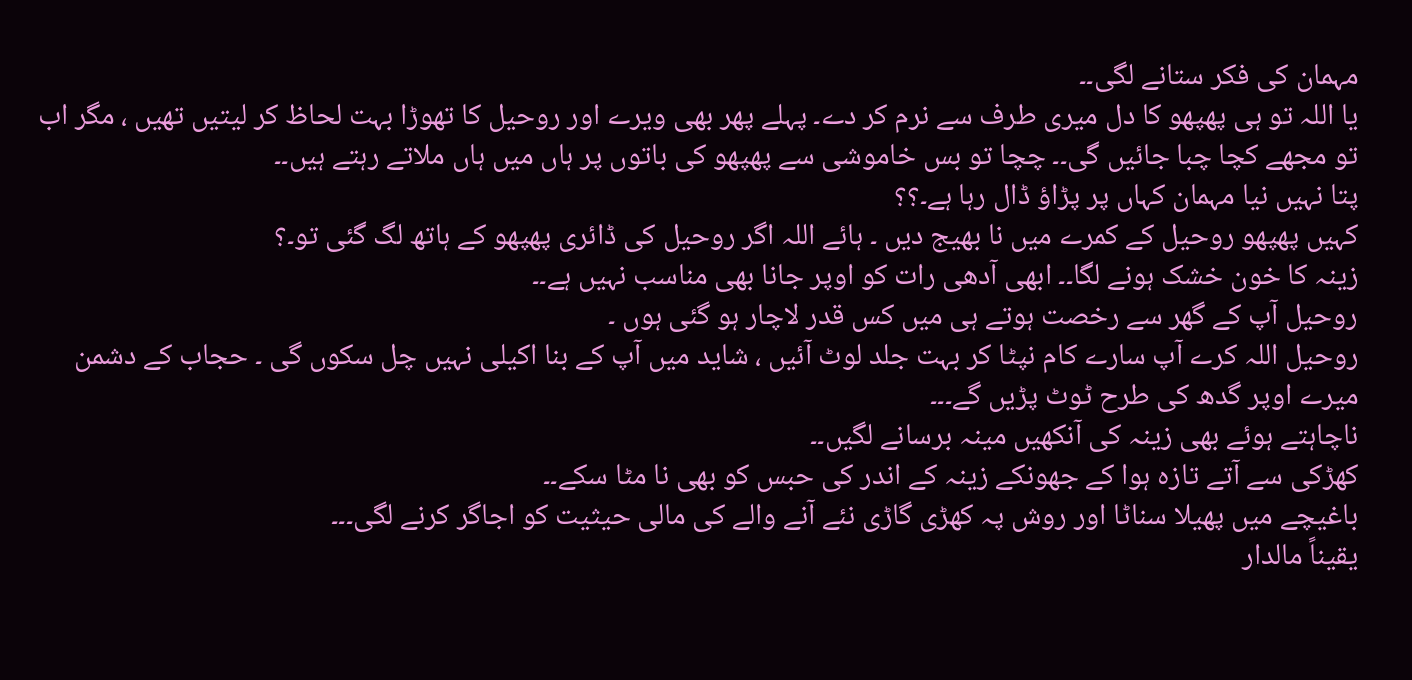مہمان کی فکر ستانے لگی۔۔
یا اللہ تو ہی پھپھو کا دل میری طرف سے نرم کر دے۔ پہلے پھر بھی ویرے اور روحیل کا تھوڑا بہت لحاظ کر لیتیں تھیں ، مگر اب تو مجھے کچا چبا جائیں گی۔۔ چچا تو بس خاموشی سے پھپھو کی باتوں پر ہاں میں ہاں ملاتے رہتے ہیں۔۔
پتا نہیں نیا مہمان کہاں پر پڑاؤ ڈال رہا ہے۔؟؟
کہیں پھپھو روحیل کے کمرے میں نا بھیج دیں ۔ ہائے اللہ اگر روحیل کی ڈائری پھپھو کے ہاتھ لگ گئی تو۔؟
زینہ کا خون خشک ہونے لگا۔۔ ابھی آدھی رات کو اوپر جانا بھی مناسب نہیں ہے۔۔
روحیل آپ کے گھر سے رخصت ہوتے ہی میں کس قدر لاچار ہو گئی ہوں ۔
روحیل اللہ کرے آپ سارے کام نپٹا کر بہت جلد لوٹ آئیں ، شاید میں آپ کے بنا اکیلی نہیں چل سکوں گی ۔ حجاب کے دشمن میرے اوپر گدھ کی طرح ٹوٹ پڑیں گے۔۔۔
ناچاہتے ہوئے بھی زینہ کی آنکھیں مینہ برسانے لگیں۔۔
کھڑکی سے آتے تازہ ہوا کے جھونکے زینہ کے اندر کی حبس کو بھی نا مٹا سکے۔۔
باغیچے میں پھیلا سناٹا اور روش پہ کھڑی گاڑی نئے آنے والے کی مالی حیثیت کو اجاگر کرنے لگی۔۔۔
یقیناً مالدار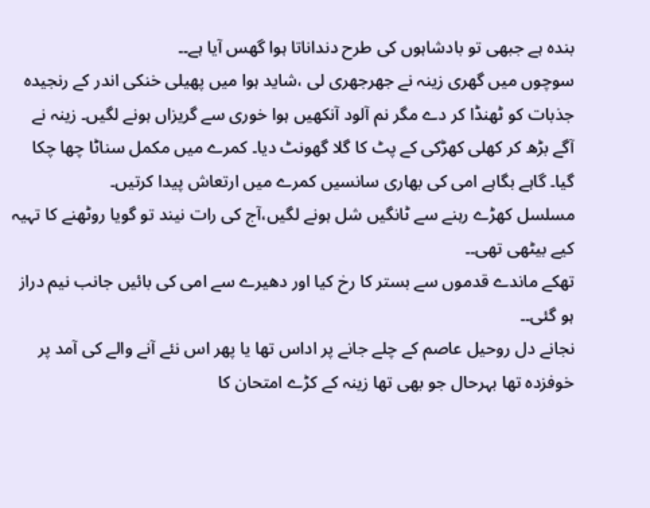بندہ ہے جبھی تو بادشاہوں کی طرح دنداناتا ہوا گھس آیا ہے۔۔
سوچوں میں گھری زینہ نے جھرجھری لی ،شاید ہوا میں پھیلی خنکی اندر کے رنجیدہ جذبات کو ٹھنڈا کر دے مگر نم آلود آنکھیں ہوا خوری سے گریزاں ہونے لگیں۔ زینہ نے آگے بڑھ کر کھلی کھڑکی کے پٹ کا گلا گھونٹ دیا۔ کمرے میں مکمل سناٹا چھا چکا گیا۔ گاہے بگاہے امی کی بھاری سانسیں کمرے میں ارتعاش پیدا کرتیں۔
مسلسل کھڑے رہنے سے ٹانگیں شل ہونے لگیں،آج کی رات نیند تو گویا روٹھنے کا تہیہ کیے بیٹھی تھی۔۔
تھکے ماندے قدموں سے بستر کا رخ کیا اور دھیرے سے امی کی بائیں جانب نیم دراز ہو گئی۔۔
نجانے دل روحیل عاصم کے چلے جانے پر اداس تھا یا پھر اس نئے آنے والے کی آمد پر خوفزدہ تھا بہرحال جو بھی تھا زینہ کے کڑے امتحان کا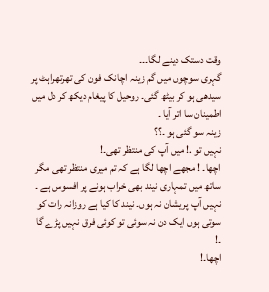وقت دستک دینے لگا۔۔۔
گہری سوچوں میں گم زینہ اچانک فون کی تھرتھراہٹ پر سیدھی ہو کر بیٹھ گئی۔ روحیل کا پیغام دیکھ کر دل میں اطمینان سا اتر آیا ۔
زینہ سو گئی ہو ۔؟؟
نہیں تو .! میں آپ کی منتظر تھی۔!
اچھا۔ ! مجھے اچھا لگا ہے کہ تم میری منتظر تھی مگر ساتھ میں تمہاری نیند بھی خراب ہونے پر افسوس ہے ۔
نہیں آپ پریشان نہ ہوں۔ نیند کا کیا ہے روزانہ رات کو سوتی ہوں ایک دن نہ سوئی تو کوئی فرق نہیں پڑے گا ۔!
اچھا۔!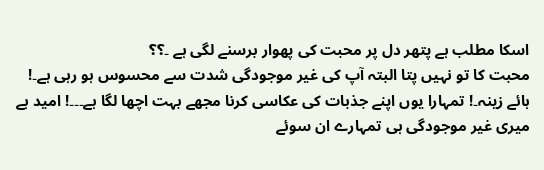اسکا مطلب ہے پتھر دل پر محبت کی پھوار برسنے لگی ہے ۔؟؟
محبت کا تو نہیں پتا البتہ آپ کی غیر موجودگی شدت سے محسوس ہو رہی ہے۔!
ہائے زینہ۔! تمہارا یوں اپنے جذبات کی عکاسی کرنا مجھے بہت اچھا لگا ہے۔۔۔! امید ہے میری غیر موجودگی ہی تمہارے ان سوئے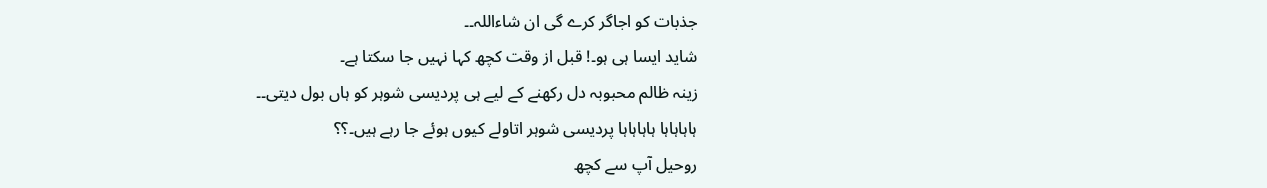جذبات کو اجاگر کرے گی ان شاءاللہ۔۔
شاید ایسا ہی ہو۔! قبل از وقت کچھ کہا نہیں جا سکتا ہے۔
زینہ ظالم محبوبہ دل رکھنے کے لیے ہی پردیسی شوہر کو ہاں بول دیتی۔۔
ہاہاہاہا ہاہاہاہا پردیسی شوہر اتاولے کیوں ہوئے جا رہے ہیں۔؟؟
روحیل آپ سے کچھ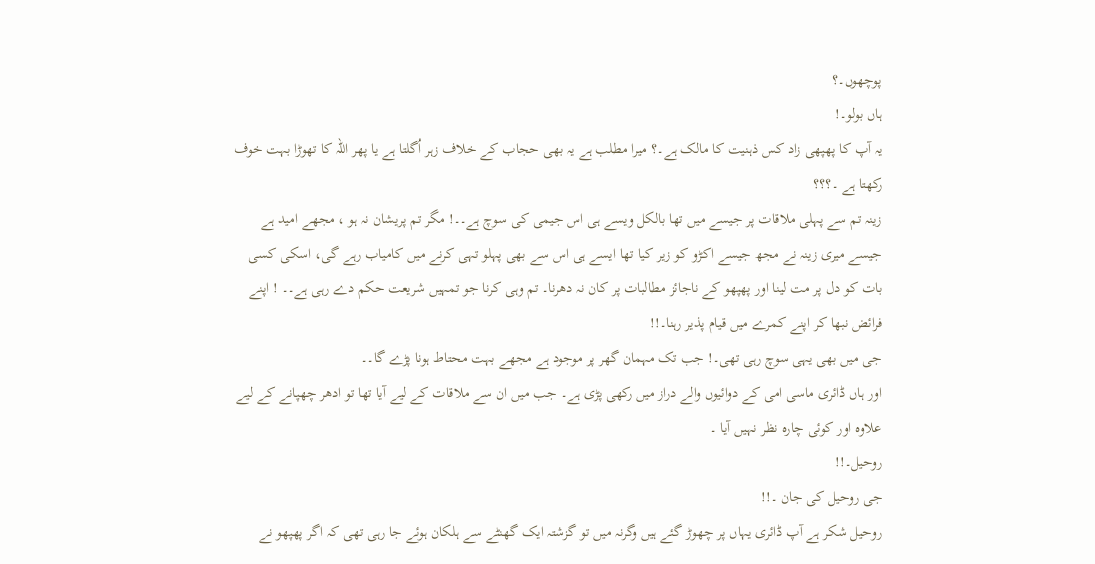پوچھوں۔؟
ہاں بولو۔!
یہ آپ کا پھپھی زاد کس ذہنیت کا مالک ہے۔؟ میرا مطلب ہے یہ بھی حجاب کے خلاف زہر اُگلتا ہے یا پھر اللہ کا تھوڑا بہت خوف رکھتا ہے ۔؟؟؟
زینہ تم سے پہلی ملاقات پر جیسے میں تھا بالکل ویسے ہی اس جیمی کی سوچ ہے۔۔! مگر تم پریشان نہ ہو ، مجھے امید ہے جیسے میری زینہ نے مجھ جیسے اکڑو کو زیر کیا تھا ایسے ہی اس سے بھی پہلو تہی کرنے میں کامیاب رہے گی، اسکی کسی بات کو دل پر مت لینا اور پھپھو کے ناجائز مطالبات پر کان نہ دھرنا۔ تم وہی کرنا جو تمہیں شریعت حکم دے رہی ہے۔۔ ! اپنے فرائض نبھا کر اپنے کمرے میں قیام پذیر رہنا۔!!
جی میں بھی یہی سوچ رہی تھی۔! جب تک مہمان گھر پر موجود ہے مجھے بہت محتاط ہونا پڑے گا۔۔
اور ہاں ڈائری ماسی امی کے دوائیوں والے دراز میں رکھی پڑی ہے۔ جب میں ان سے ملاقات کے لیے آیا تھا تو ادھر چھپانے کے لیے علاوہ اور کوئی چارہ نظر نہیں آیا ۔
روحیل۔!!
جی روحیل کی جان ۔!!
روحیل شکر ہے آپ ڈائری یہاں پر چھوڑ گئے ہیں وگرنہ میں تو گزشتہ ایک گھنٹے سے ہلکان ہوئے جا رہی تھی کہ اگر پھپھو نے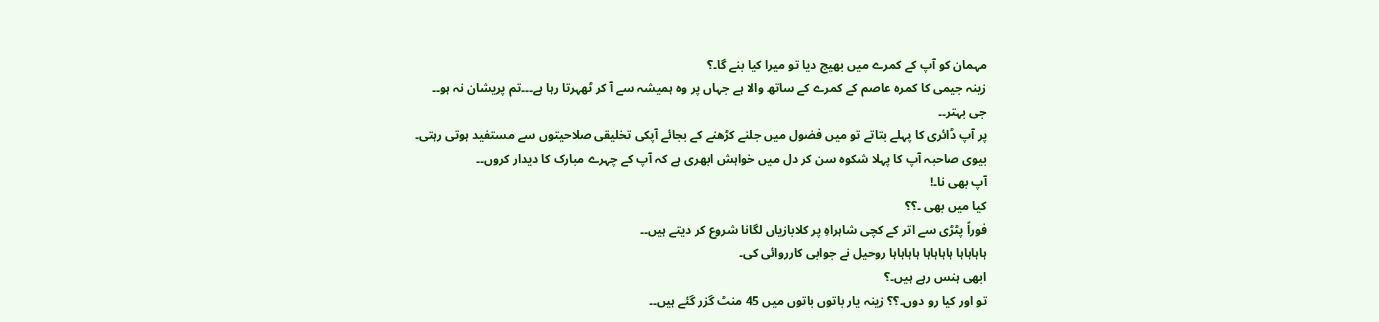مہمان کو آپ کے کمرے میں بھیج دیا تو میرا کیا بنے گا۔؟
زینہ جیمی کا کمرہ عاصم کے کمرے کے ساتھ والا ہے جہاں پر وہ ہمیشہ سے آ کر ٹھہرتا رہا ہے۔۔۔تم پریشان نہ ہو۔۔
جی بہتر۔۔
پر آپ ڈائری کا پہلے بتاتے تو میں فضول میں جلنے کڑھنے کے بجائے آپکی تخلیقی صلاحیتوں سے مستفید ہوتی رہتی۔
بیوی صاحبہ آپ کا پہلا شکوہ سن کر دل میں خواہش ابھری ہے کہ آپ کے چہرے مبارک کا دیدار کروں۔۔
آپ بھی نا۔!
کیا میں بھی ۔؟؟
فوراً پٹڑی سے اتر کے کچی شاہراہِ پر کلابازیاں لگانا شروع کر دیتے ہیں۔۔
ہاہاہاہا ہاہاہاہا ہاہاہاہا روحیل نے جوابی کارروائی کی۔
ابھی ہنس رہے ہیں۔؟
تو اور کیا رو دوں۔؟؟ زینہ یار باتوں باتوں میں 45 منٹ گزر گئے ہیں۔۔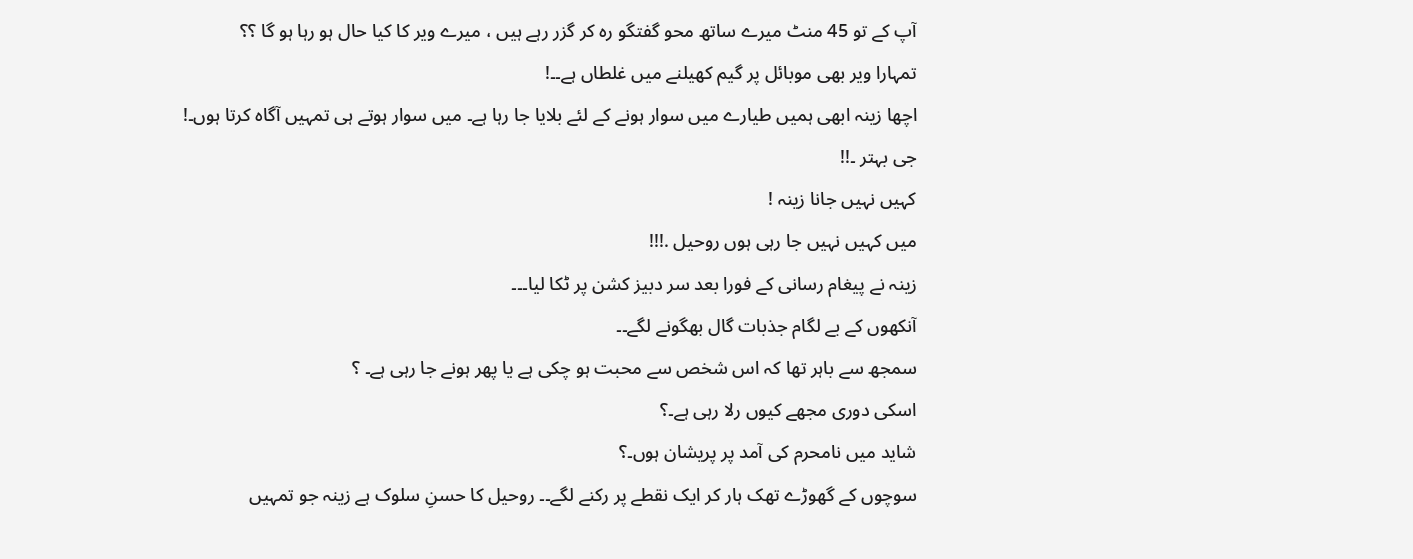آپ کے تو 45 منٹ میرے ساتھ محو گفتگو رہ کر گزر رہے ہیں ، میرے ویر کا کیا حال ہو رہا ہو گا ؟؟
تمہارا ویر بھی موبائل پر گیم کھیلنے میں غلطاں ہے۔۔!
اچھا زینہ ابھی ہمیں طیارے میں سوار ہونے کے لئے بلایا جا رہا ہے۔ میں سوار ہوتے ہی تمہیں آگاہ کرتا ہوں۔!
جی بہتر ۔!!
کہیں نہیں جانا زینہ !
میں کہیں نہیں جا رہی ہوں روحیل .!!!
زینہ نے پیغام رسانی کے فورا بعد سر دبیز کشن پر ٹکا لیا۔۔۔
آنکھوں کے بے لگام جذبات گال بھگونے لگے۔۔
سمجھ سے باہر تھا کہ اس شخص سے محبت ہو چکی ہے یا پھر ہونے جا رہی ہے۔ ؟
اسکی دوری مجھے کیوں رلا رہی ہے۔؟
شاید میں نامحرم کی آمد پر پریشان ہوں۔؟
سوچوں کے گھوڑے تھک ہار کر ایک نقطے پر رکنے لگے۔۔ روحیل کا حسنِ سلوک ہے زینہ جو تمہیں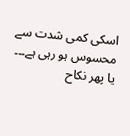اسکی کمی شدت سے محسوس ہو رہی ہے۔۔۔
یا پھر نکاح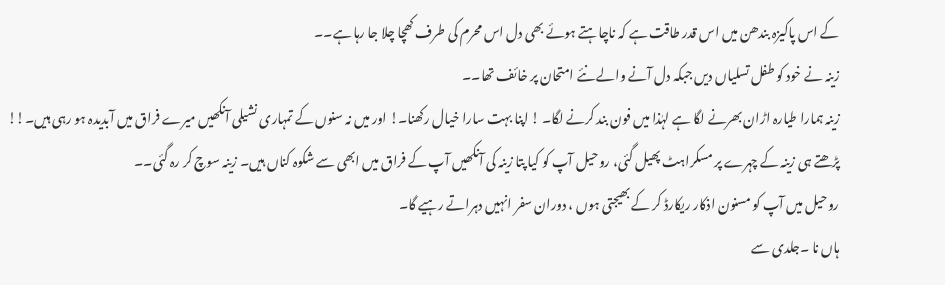کے اس پاکیزہ بندھن میں اس قدر طاقت ہے کہ ناچاہتے ہوئے بھی دل اس محرم کی طرف کھچا چلا جا رہا ہے۔۔
زینہ نے خود کو طفل تسلیاں دیں جبکہ دل آنے والے نئے امتحان پر خائف تھا۔۔
زینہ ہمارا طیارہ اڑان بھرنے لگا ہے لہٰذا میں فون بند کرنے لگا۔ ! اپنا بہت سارا خیال رکھنا۔! اور میں نہ سنوں کے تمہاری نشیلی آنکھیں میرے فراق میں آبدیدہ ہو رہی ہیں۔!!
پڑھتے ہی زینہ کے چہرے پر مسکراہٹ پھیل گئی، روحیل آپ کو کیا پتا زینہ کی آنکھیں آپ کے فراق میں ابھی سے شکوہ کناں ہیں۔ زینہ سوچ کر رہ گئی۔۔
روحیل میں آپ کو مسنون اذکار ریکارڈ کر کے بھیجتی ہوں ، دوران سفر انہیں دہراتے رہیے گا۔
ہاں نا ۔جلدی سے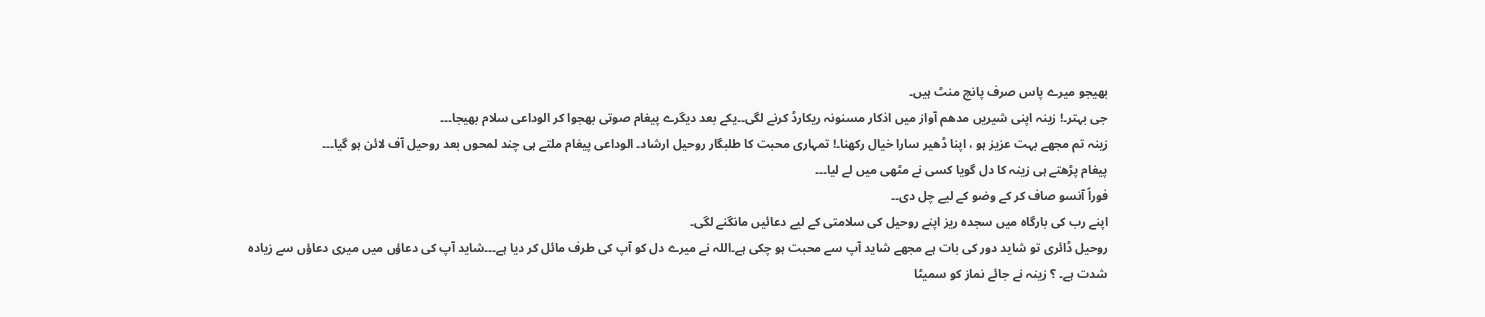بھیجو میرے پاس صرف پانچ منٹ ہیں۔
جی بہتر۔! زینہ اپنی شیریں مدھم آواز میں اذکار مسنونہ ریکارڈ کرنے لگی۔۔یکے بعد دیگرے پیغام صوتی بھجوا کر الوداعی سلام بھیجا۔۔۔
زینہ تم مجھے بہت عزیز ہو ، اپنا ڈھیر سارا خیال رکھنا۔! تمہاری محبت کا طلبگار روحیل ارشاد۔ الوداعی پیغام ملتے ہی چند لمحوں بعد روحیل آف لائن ہو گیا۔۔۔
پیغام پڑھتے ہی زینہ کا دل گویا کسی نے مٹھی میں لے لیا۔۔۔
فوراً آنسو صاف کر کے وضو کے لیے چل دی۔۔
اپنے رب کی بارگاہ میں سجدہ ریز اپنے روحیل کی سلامتی کے لیے دعائیں مانگنے لگی۔
روحیل ڈائری تو شاید دور کی بات ہے مجھے شاید آپ سے محبت ہو چکی ہے۔اللہ نے میرے دل کو آپ کی طرف مائل کر دیا ہے۔۔۔شاید آپ کی دعاؤں میں میری دعاؤں سے زیادہ شدت ہے۔ ؟ زینہ نے جائے نماز کو سمیٹا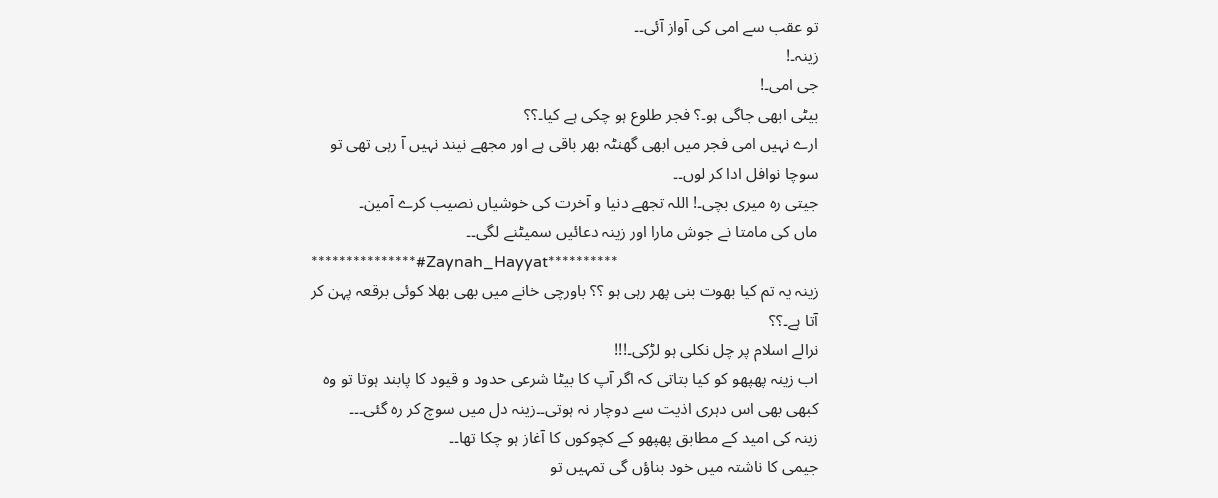تو عقب سے امی کی آواز آئی۔۔
زینہ۔!
جی امی۔!
بیٹی ابھی جاگی ہو۔؟ فجر طلوع ہو چکی ہے کیا۔؟؟
ارے نہیں امی فجر میں ابھی گھنٹہ بھر باقی ہے اور مجھے نیند نہیں آ رہی تھی تو سوچا نوافل ادا کر لوں۔۔
جیتی رہ میری بچی۔! اللہ تجھے دنیا و آخرت کی خوشیاں نصیب کرے آمین۔
ماں کی مامتا نے جوش مارا اور زینہ دعائیں سمیٹنے لگی۔۔
***************#Zaynah_Hayyat**********
زینہ یہ تم کیا بھوت بنی پھر رہی ہو ؟؟ باورچی خانے میں بھی بھلا کوئی برقعہ پہن کر آتا ہے۔؟؟
نرالے اسلام پر چل نکلی ہو لڑکی۔!!!
اب زینہ پھپھو کو کیا بتاتی کہ اگر آپ کا بیٹا شرعی حدود و قیود کا پابند ہوتا تو وہ کبھی بھی اس دہری اذیت سے دوچار نہ ہوتی۔۔زینہ دل میں سوچ کر رہ گئی۔۔۔
زینہ کی امید کے مطابق پھپھو کے کچوکوں کا آغاز ہو چکا تھا۔۔
جیمی کا ناشتہ میں خود بناؤں گی تمہیں تو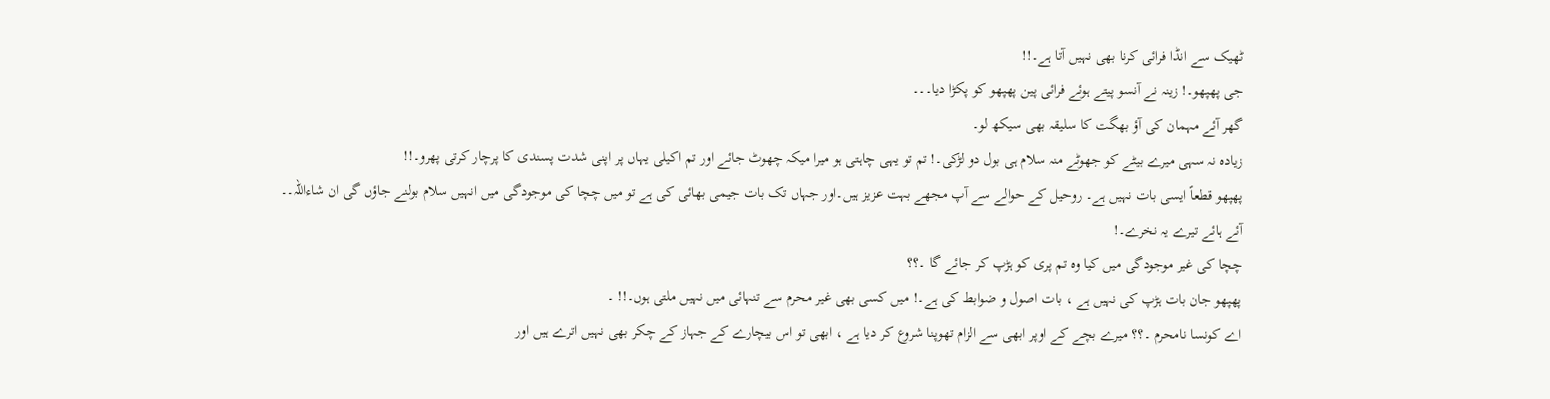ٹھیک سے انڈا فرائی کرنا بھی نہیں آتا ہے۔!!
جی پھپھو۔! زینہ نے آنسو پیتے ہوئے فرائی پین پھپھو کو پکڑا دیا۔۔۔
گھر آئے مہمان کی آؤ بھگت کا سلیقہ بھی سیکھ لو۔
زیادہ نہ سہی میرے بیٹے کو جھوٹے منہ سلام ہی بول دو لڑکی۔! تم تو یہی چاہتی ہو میرا میکہ چھوٹ جائے اور تم اکیلی یہاں پر اپنی شدت پسندی کا پرچار کرتی پھرو۔!!
پھپھو قطعاً ایسی بات نہیں ہے۔ روحیل کے حوالے سے آپ مجھے بہت عزیز ہیں۔اور جہاں تک بات جیمی بھائی کی ہے تو میں چچا کی موجودگی میں انہیں سلام بولنے جاؤں گی ان شاءاللہ۔۔
آئے ہائے تیرے یہ نخرے۔!
چچا کی غیر موجودگی میں کیا وہ تم پری کو ہڑپ کر جائے گا ۔؟؟
پھپھو جان بات ہڑپ کی نہیں ہے ، بات اصول و ضوابط کی ہے۔! میں کسی بھی غیر محرم سے تنہائی میں نہیں ملتی ہوں۔!! ۔
اے کونسا نامحرم ۔؟؟ میرے بچے کے اوپر ابھی سے الزام تھوپنا شروع کر دیا ہے ، ابھی تو اس بیچارے کے جہاز کے چکر بھی نہیں اترے ہیں اور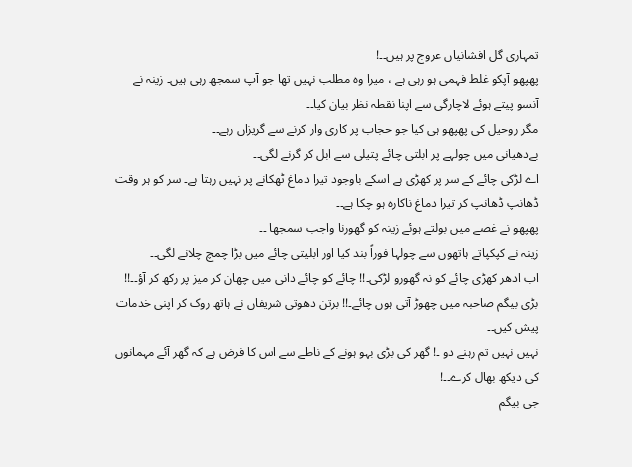تمہاری گل افشانیاں عروج پر ہیں۔۔!
پھپھو آپکو غلط فہمی ہو رہی ہے ، میرا وہ مطلب نہیں تھا جو آپ سمجھ رہی ہیں۔ زینہ نے آنسو پیتے ہوئے لاچارگی سے اپنا نقطہ نظر بیان کیا۔۔
مگر روحیل کی پھپھو ہی کیا جو حجاب پر کاری وار کرنے سے گریزاں رہے۔۔
بےدھیانی میں چولہے پر ابلتی چائے پتیلی سے ابل کر گرنے لگی۔۔
اے لڑکی چائے کے سر پر کھڑی ہے اسکے باوجود تیرا دماغ ٹھکانے پر نہیں رہتا ہے۔ سر کو ہر وقت ڈھانپ ڈھانپ کر تیرا دماغ ناکارہ ہو چکا ہے۔۔
پھپھو نے غصے میں بولتے ہوئے زینہ کو گھورنا واجب سمجھا ۔۔
زینہ نے کپکپاتے ہاتھوں سے چولہا فوراً بند کیا اور ابلیتی چائے میں بڑا چمچ چلانے لگی۔۔
اب ادھر کھڑی چائے کو نہ گھورو لڑکی۔!! چائے کو چائے دانی میں چھان کر میز پر رکھ کر آؤ۔۔!!
بڑی بیگم صاحبہ میں چھوڑ آتی ہوں چائے۔!! برتن دھوتی شریفاں نے ہاتھ روک کر اپنی خدمات پیش کیں۔۔
نہیں نہیں تم رہنے دو ۔! گھر کی بڑی بہو ہونے کے ناطے سے اس کا فرض ہے کہ گھر آئے مہمانوں کی دیکھ بھال کرے۔۔!
جی بیگم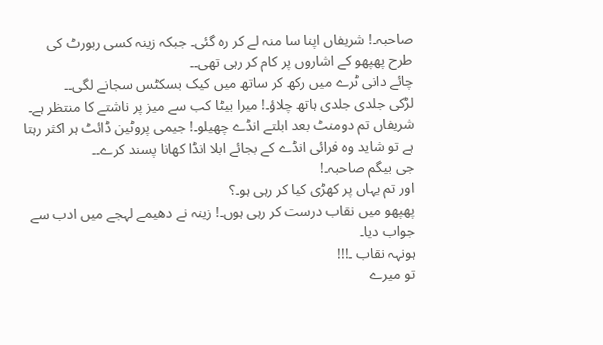صاحبہ۔! شریفاں اپنا سا منہ لے کر رہ گئی۔ جبکہ زینہ کسی ربورٹ کی طرح پھپھو کے اشاروں پر کام کر رہی تھی۔۔
چائے دانی ٹرے میں رکھ کر ساتھ میں کیک بسکٹس سجانے لگی۔۔
لڑکی جلدی جلدی ہاتھ چلاؤ۔! میرا بیٹا کب سے میز پر ناشتے کا منتظر ہے۔
شریفاں تم دومنٹ بعد ابلتے انڈے چھیلو۔! جیمی پروٹین ڈائٹ ہر اکثر رہتا ہے تو شاید وہ فرائی انڈے کے بجائے ابلا انڈا کھانا پسند کرے۔۔
جی بیگم صاحبہ۔!
اور تم یہاں پر کھڑی کیا کر رہی ہو۔؟
پھپھو میں نقاب درست کر رہی ہوں۔! زینہ نے دھیمے لہجے میں ادب سے جواب دیا۔
ہونہہ نقاب ۔!!!
تو میرے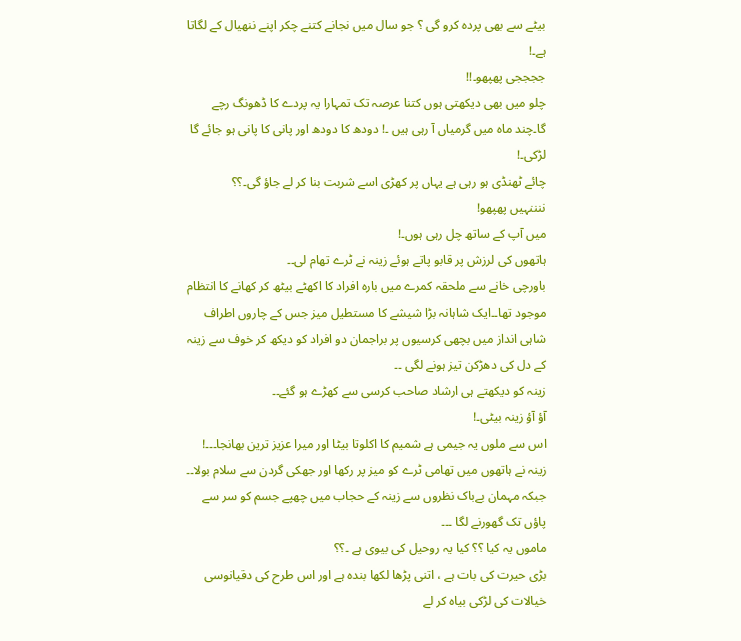بیٹے سے بھی پردہ کرو گی ؟ جو سال میں نجانے کتنے چکر اپنے ننھیال کے لگاتا ہے۔!
ججججی پھپھو۔!!
چلو میں بھی دیکھتی ہوں کتنا عرصہ تک تمہارا یہ پردے کا ڈھونگ رچے گا۔چند ماہ میں گرمیاں آ رہی ہیں ۔! دودھ کا دودھ اور پانی کا پانی ہو جائے گا لڑکی۔!
چائے ٹھنڈی ہو رہی ہے یہاں پر کھڑی اسے شربت بنا کر لے جاؤ گی۔؟؟
ننننہیں پھپھو!
میں آپ کے ساتھ چل رہی ہوں۔!
ہاتھوں کی لرزش پر قابو پاتے ہوئے زینہ نے ٹرے تھام لی۔۔
باورچی خانے سے ملحقہ کمرے میں بارہ افراد کا اکھٹے بیٹھ کر کھانے کا انتظام موجود تھا۔۔ایک شاہانہ بڑا شیشے کا مستطیل میز جس کے چاروں اطراف شاہی انداز میں بچھی کرسیوں پر براجمان دو افراد کو دیکھ کر خوف سے زینہ کے دل کی دھڑکن تیز ہونے لگی ۔۔
زینہ کو دیکھتے ہی ارشاد صاحب کرسی سے کھڑے ہو گئے۔۔
آؤ آؤ زینہ بیٹی۔!
اس سے ملوں یہ جیمی ہے شمیم کا اکلوتا بیٹا اور میرا عزیز ترین بھانجا۔۔۔!
زینہ نے ہاتھوں میں تھامی ٹرے کو میز پر رکھا اور جھکی گردن سے سلام بولا۔۔ جبکہ مہمان بےباک نظروں سے زینہ کے حجاب میں چھپے جسم کو سر سے پاؤں تک گھورنے لگا ۔۔۔
ماموں یہ کیا ؟؟ کیا یہ روحیل کی بیوی ہے ۔؟؟
بڑی حیرت کی بات ہے ، اتنی پڑھا لکھا بندہ ہے اور اس طرح کی دقیانوسی خیالات کی لڑکی بیاہ کر لے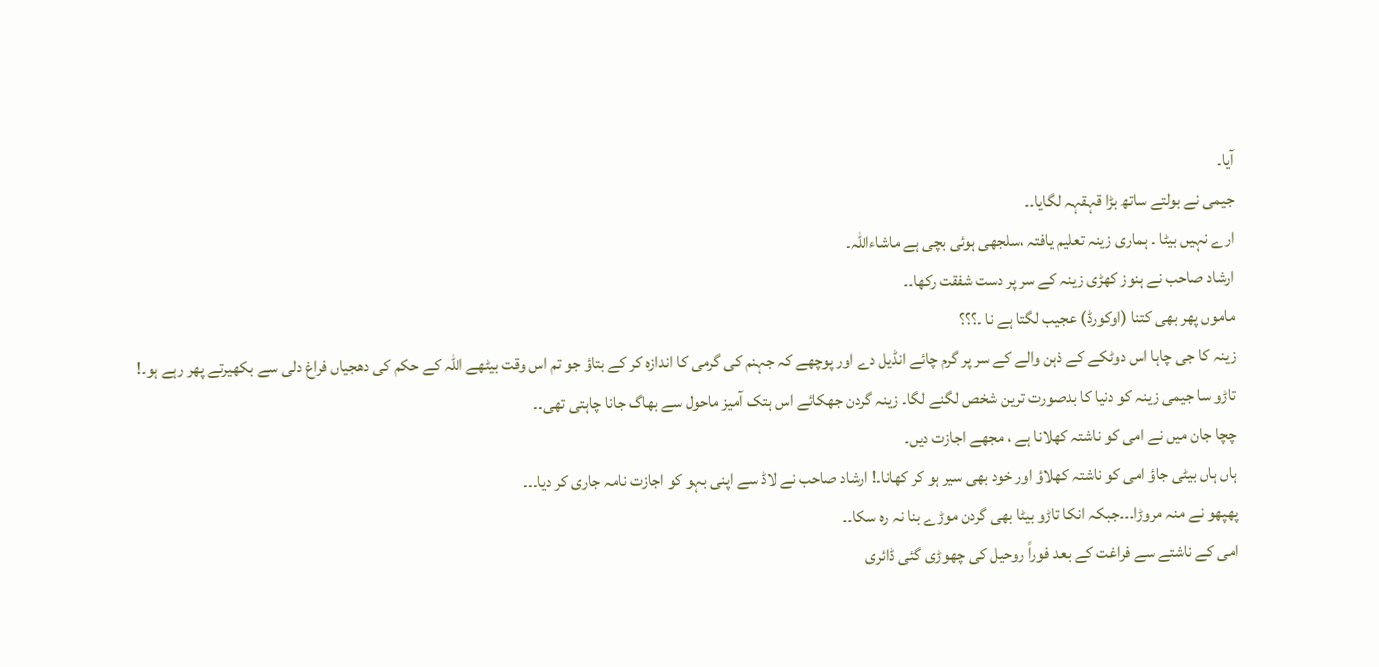آیا۔
جیمی نے بولتے ساتھ بڑا قہقہہ لگایا۔۔
ارے نہیں بیٹا ۔ ہماری زینہ تعلیم یافتہ ،سلجھی ہوئی بچی ہے ماشاءاللہ۔
ارشاد صاحب نے ہنوز کھڑی زینہ کے سر پر دست شفقت رکھا۔۔
ماموں پھر بھی کتنا (اوکورڈ) عجیب لگتا ہے نا ۔؟؟؟
زینہ کا جی چاہا اس دوٹکے کے ذہن والے کے سر پر گرم چائے انڈیل دے اور پوچھے کہ جہنم کی گرمی کا اندازہ کر کے بتاؤ جو تم اس وقت بیٹھے اللہ کے حکم کی دھجیاں فراغ دلی سے بکھیرتے پھر رہے ہو۔!
تاڑو سا جیمی زینہ کو دنیا کا بدصورت ترین شخص لگنے لگا۔ زینہ گردن جھکائے اس ہتک آمیز ماحول سے بھاگ جانا چاہتی تھی۔۔
چچا جان میں نے امی کو ناشتہ کھلانا ہے ، مجھے اجازت دیں۔
ہاں ہاں بیٹی جاؤ امی کو ناشتہ کھلاؤ اور خود بھی سیر ہو کر کھانا۔! ارشاد صاحب نے لاڈ سے اپنی بہو کو اجازت نامہ جاری کر دیا۔۔۔
پھپھو نے منہ مروڑا۔۔۔جبکہ انکا تاڑو بیٹا بھی گردن موڑے بنا نہ رہ سکا۔۔
امی کے ناشتے سے فراغت کے بعد فوراً روحیل کی چھوڑی گئی ڈائری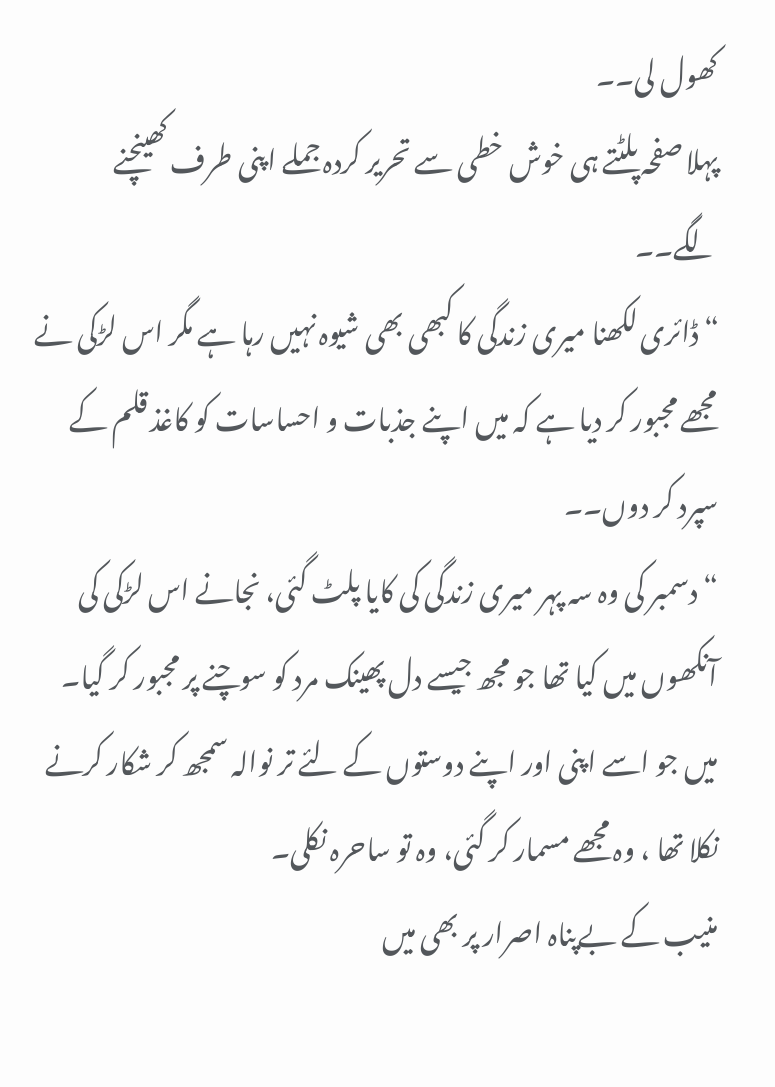کھول لی۔۔
پہلا صفحہ پلٹتے ہی خوش خطی سے تحریر کردہ جملے اپنی طرف کھینچنے لگے۔۔
“ڈائری لکھنا میری زندگی کا کبھی بھی شیوہ نہیں رہا ہے مگر اس لڑکی نے مجھے مجبور کر دیا ہے کہ میں اپنے جذبات و احساسات کو کاغذ قلم کے سپرد کر دوں۔۔
“دسمبر کی وہ سہ پہر میری زندگی کی کایا پلٹ گئی، نجانے اس لڑکی کی آنکھوں میں کیا تھا جو مجھ جیسے دل پھینک مرد کو سوچنے پر مجبور کر گیا۔
میں جو اسے اپنی اور اپنے دوستوں کے لئے تر نوالہ سمجھ کر شکار کرنے نکلا تھا ، وہ مجھے مسمار کر گئی، وہ تو ساحرہ نکلی۔
منیب کے بےپناہ اصرار پر بھی میں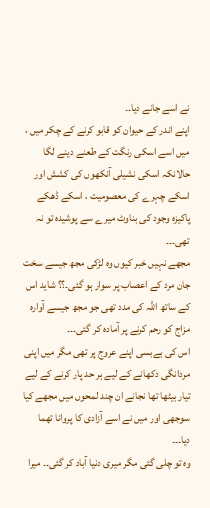نے اسے جانے دیا۔۔
اپنے اندر کے حیوان کو قابو کرنے کے چکر میں ، میں اسے اسکی رنگت کے طعنے دینے لگا حالانکہ اسکی نشیلی آنکھوں کی کشش اور اسکے چہرے کی معصومیت ، اسکے ڈھکے پاکیزہ وجود کی بناوٹ میرے سے پوشیدہ تو نہ تھی۔۔۔
مجھے نہیں خبر کیوں وہ لڑکی مجھ جیسے سخت جان مرد کے اعصاب پر سوار ہو گئی۔؟؟ شاید اس کے ساتھ اللہ کی مدد تھی جو مجھ جیسے آوارہ مزاج کو رحم کرنے پر آمادہ کر گئی۔۔۔
اس کی بےبسی اپنے عروج پر تھی مگر میں اپنی مردانگی دکھانے کے لیے ہر حد پار کرنے کے لیے تیار بیٹھا تھا نجانے ان چند لمحوں میں مجھے کیا سوجھی اور میں نے اسے آزادی کا پروانا تھما دیا۔۔۔
وہ تو چلی گئی مگر میری دنیا آباد کر گئی۔۔ میرا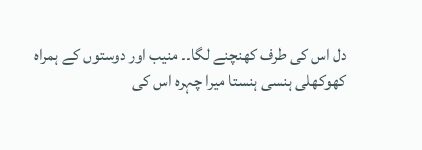دل اس کی طرف کھنچنے لگا۔۔ منیب اور دوستوں کے ہمراہ کھوکھلی ہنسی ہنستا میرا چہرہ اس کی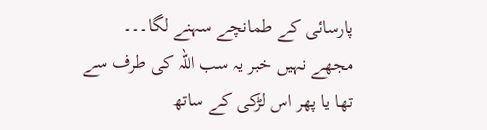پارسائی کے طمانچے سہنے لگا۔۔۔
مجھے نہیں خبر یہ سب اللہ کی طرف سے تھا یا پھر اس لڑکی کے ساتھ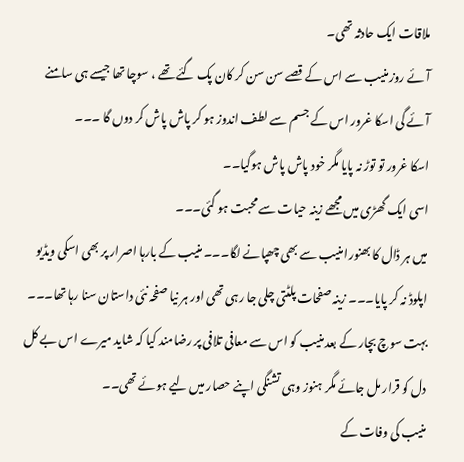ملاقات ایک حادثہ تھی۔
آئے روز منیب سے اس کے قصے سن سن کر کان پک گئے تھے ، سوچا تھا جیسے ہی سامنے آئے گی اسکا غرور اس کے جسم سے لطف اندوز ہو کر پاش پاش کر دوں گا ۔۔۔
اسکا غرور تو توڑ نہ پایا مگر خود پاش پاش ہوگیا۔۔
اسی ایک گھڑی میں مجھے زینہ حیات سے محبت ہو گئی۔۔۔
میں ہر ڈال کا بھنورا منیب سے بھی چھپانے لگا۔۔۔ منیب کے بارہا اصرار پر بھی اسکی ویڈیو اپلوڈ نہ کر پایا۔۔۔ زینہ صفحات پلٹتی چلی جا رہی تھی اور ہر نیا صفحہ نئی داستان سنا رہا تھا۔۔۔
بہت سوچ بچار کے بعد منیب کو اس سے معافی تلافی پر رضامند کیا کہ شاید میرے اس بے کل دل کو قرار مل جائے مگر ہنوز وہی تشنگی اپنے حصار میں لیے ہوئے تھی۔۔
منیب کی وفات کے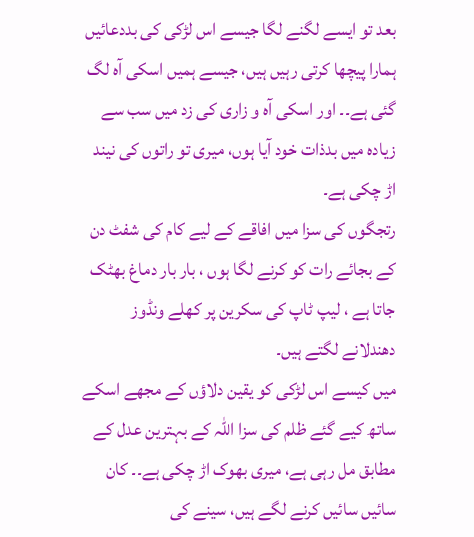بعد تو ایسے لگنے لگا جیسے اس لڑکی کی بددعائیں ہمارا پیچھا کرتی رہیں ہیں، جیسے ہمیں اسکی آہ لگ گئی ہے۔۔ اور اسکی آہ و زاری کی زد میں سب سے زیادہ میں بدذات خود آیا ہوں، میری تو راتوں کی نیند اڑ چکی ہے۔
رتجگوں کی سزا میں افاقے کے لیے کام کی شفٹ دن کے بجائے رات کو کرنے لگا ہوں ، بار بار دماغ بھٹک جاتا ہے ، لیپ ٹاپ کی سکرین پر کھلے ونڈوز دھندلانے لگتے ہیں۔
میں کیسے اس لڑکی کو یقین دلاؤں کے مجھے اسکے ساتھ کیے گئے ظلم کی سزا اللہ کے بہترین عدل کے مطابق مل رہی ہے، میری بھوک اڑ چکی ہے۔۔ کان سائیں سائیں کرنے لگے ہیں، سینے کی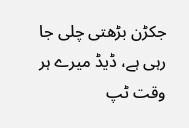جکڑن بڑھتی چلی جا رہی ہے، ڈیڈ میرے ہر وقت ٹپ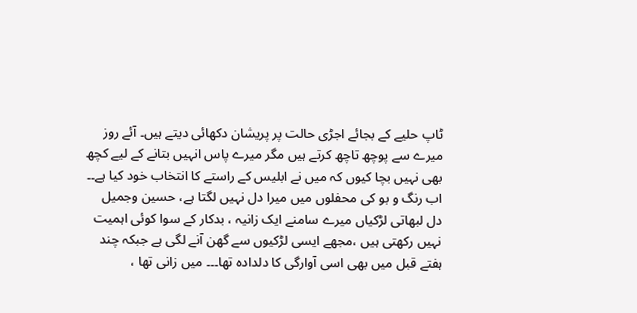ٹاپ حلیے کے بجائے اجڑی حالت پر پریشان دکھائی دیتے ہیں۔ آئے روز میرے سے پوچھ تاچھ کرتے ہیں مگر میرے پاس انہیں بتانے کے لیے کچھ بھی نہیں بچا کیوں کہ میں نے ابلیس کے راستے کا انتخاب خود کیا ہے۔۔
اب رنگ و بو کی محفلوں میں میرا دل نہیں لگتا ہے، حسین وجمیل دل لبھاتی لڑکیاں میرے سامنے ایک زانیہ ، بدکار کے سوا کوئی اہمیت نہیں رکھتی ہیں ،مجھے ایسی لڑکیوں سے گھن آنے لگی ہے جبکہ چند ہفتے قبل میں بھی اسی آوارگی کا دلدادہ تھا۔۔۔ میں زانی تھا ،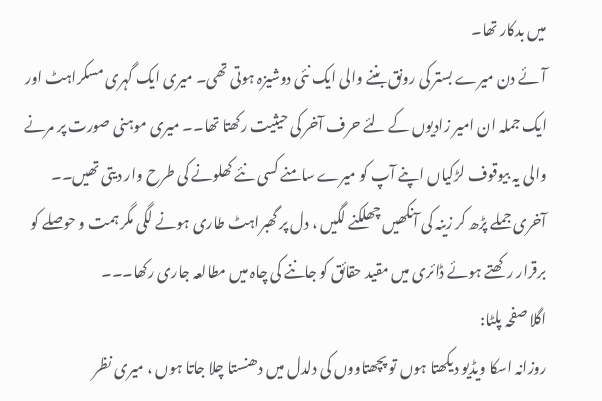میں بدکار تھا۔
آئے دن میرے بستر کی رونق بننے والی ایک نئی دوشیزہ ہوتی تھی۔ میری ایک گہری مسکراہٹ اور ایک جملہ ان امیر زادیوں کے لئے حرف آخر کی حیثیت رکھتا تھا۔۔ میری موہنی صورت پر مرنے والی یہ بیوقوف لڑکیاں اپنے آپ کو میرے سامنے کسی نئے کھلونے کی طرح وار دیتی تھیں۔۔
آخری جملے پڑھ کر زینہ کی آنکھیں چھلکنے لگیں ، دل پر گھبراہٹ طاری ہونے لگی مگر ہمت و حوصلے کو برقرار رکھتے ہوئے ڈائری میں مقید حقائق کو جاننے کی چاہ میں مطالعہ جاری رکھا۔۔۔
اگلا صفحہ پلٹا:
روزانہ اسکا ویڈیو دیکھتا ہوں تو پچھتاووں کی دلدل میں دھنستا چلا جاتا ہوں ، میری نظر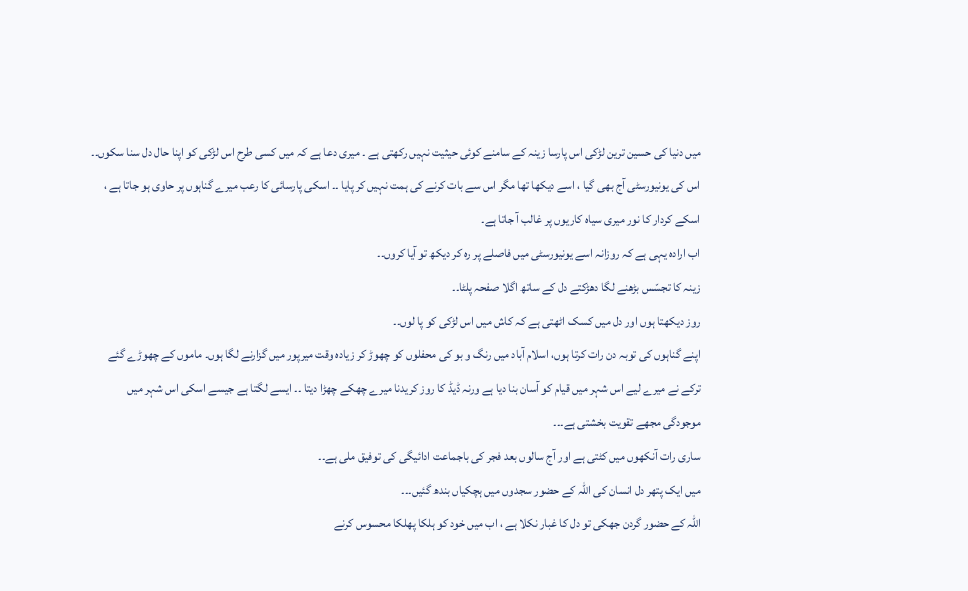میں دنیا کی حسین ترین لڑکی اس پارسا زینہ کے سامنے کوئی حیثیت نہیں رکھتی ہے ۔ میری دعا ہے کہ میں کسی طرح اس لڑکی کو اپنا حال دل سنا سکوں۔۔
اس کی یونیورسٹی آج بھی گیا ، اسے دیکھا تھا مگر اس سے بات کرنے کی ہمت نہیں کر پایا ۔۔ اسکی پارسائی کا رعب میرے گناہوں پر حاوی ہو جاتا ہے ، اسکے کردار کا نور میری سیاہ کاریوں پر غالب آ جاتا ہے۔
اب ارادہ یہی ہے کہ روزانہ اسے یونیورسٹی میں فاصلے پر رہ کر دیکھ تو آیا کروں۔۔
زینہ کا تجسّس بڑھنے لگا دھڑکتے دل کے ساتھ اگلا صفحہ پلٹا۔۔
روز دیکھتا ہوں اور دل میں کسک اٹھتی ہے کہ کاش میں اس لڑکی کو پا لوں۔۔
اپنے گناہوں کی توبہ دن رات کرتا ہوں، اسلام آباد میں رنگ و بو کی محفلوں کو چھوڑ کر زیادہ وقت میرپور میں گزارنے لگا ہوں۔ ماموں کے چھوڑے گئے ترکے نے میرے لیے اس شہر میں قیام کو آسان بنا دیا ہے ورنہ ڈیڈ کا روز کریدنا میرے چھکے چھڑا دیتا ۔۔ ایسے لگتا ہے جیسے اسکی اس شہر میں موجودگی مجھے تقویت بخشتی ہے۔۔۔
ساری رات آنکھوں میں کٹتی ہے اور آج سالوں بعد فجر کی باجماعت ادائیگی کی توفیق ملی ہے۔۔
میں ایک پتھر دل انسان کی اللہ کے حضور سجدوں میں ہچکیاں بندھ گئیں۔۔۔
اللہ کے حضور گردن جھکی تو دل کا غبار نکلا ہے ، اب میں خود کو ہلکا پھلکا محسوس کرنے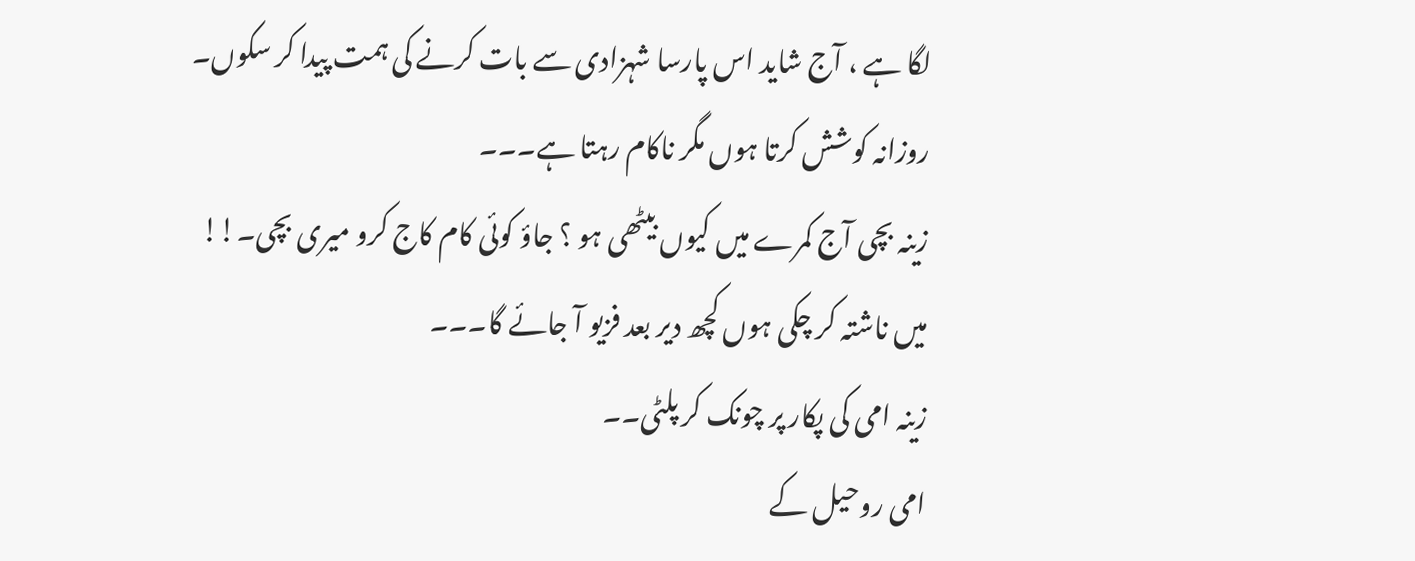لگا ہے ، آج شاید اس پارسا شہزادی سے بات کرنے کی ہمت پیدا کر سکوں۔
روزانہ کوشش کرتا ہوں مگر ناکام رہتا ہے۔۔۔
زینہ بچی آج کمرے میں کیوں بیٹھی ہو ؟ جاؤ کوئی کام کاج کرو میری بچی۔!!
میں ناشتہ کر چکی ہوں کچھ دیر بعد فزیو آ جائے گا۔۔۔
زینہ امی کی پکار پر چونک کر پلٹی۔۔
امی روحیل کے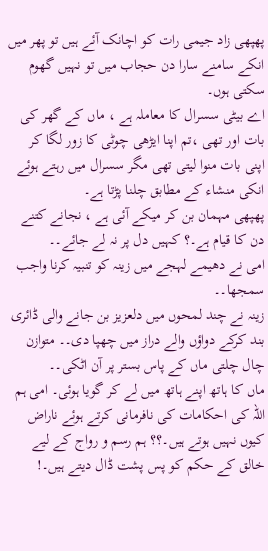پھپھی زاد جیمی رات کو اچانک آئے ہیں تو پھر میں انکے سامنے سارا دن حجاب میں تو نہیں گھوم سکتی ہوں۔
اے بیٹی سسرال کا معاملہ ہے ، ماں کے گھر کی بات اور تھی ،تم اپنا ایڑھی چوٹی کا زور لگا کر اپنی بات منوا لیتی تھی مگر سسرال میں رہتے ہوئے انکی منشاء کے مطابق چلنا پڑتا ہے۔
پھپھی مہمان بن کر میکے آئی ہے ، نجانے کتنے دن کا قیام ہے۔؟ کہیں دل پر نہ لے جائے۔۔
امی نے دھیمے لہجے میں زینہ کو تنبیہ کرنا واجب سمجھا۔۔
زینہ نے چند لمحوں میں دلعزیز بن جانے والی ڈائری بند کرکے دواؤں والے دراز میں چھپا دی۔۔ متوازن چال چلتی ماں کے پاس بستر پر آن اٹکی۔۔
ماں کا ہاتھ اپنے ہاتھ میں لے کر گویا ہوئی۔ امی ہم اللہ کی احکامات کی نافرمانی کرتے ہوئے ناراض کیوں نہیں ہوتے ہیں۔؟؟ ہم رسم و رواج کے لیے خالق کے حکم کو پس پشت ڈال دیتے ہیں۔!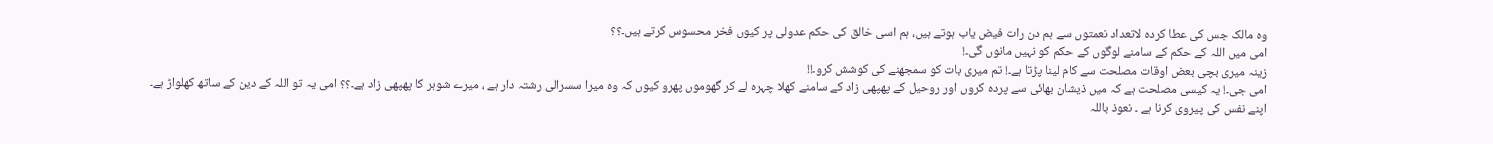وہ مالک جس کی عطا کردہ لاتعداد نعمتوں سے ہم دن رات فیض یاب ہوتے ہیں، ہم اسی خالق کی حکم عدولی پر کیوں فخر محسوس کرتے ہیں۔؟؟
امی میں اللہ کے حکم کے سامنے لوگوں کے حکم کو نہیں مانوں گی۔!
زینہ میری بچی بعض اوقات مصلحت سے کام لینا پڑتا ہے۔! تم میری بات کو سمجھنے کی کوشش کرو۔!!
امی جی۔! یہ کیسی مصلحت ہے کہ میں ذیشان بھائی سے پردہ کروں اور روحیل کے پھپھی زاد کے سامنے کھلا چہرہ لے کر گھوموں پھرو کیوں کہ وہ میرا سسرالی رشتہ دار ہے ، میرے شوہر کا پھپھی زاد ہے۔؟؟ امی یہ تو اللہ کے دین کے ساتھ کھلواڑ ہے۔
اپنے نفس کی پیروی کرنا ہے ۔ نعوذ باللہ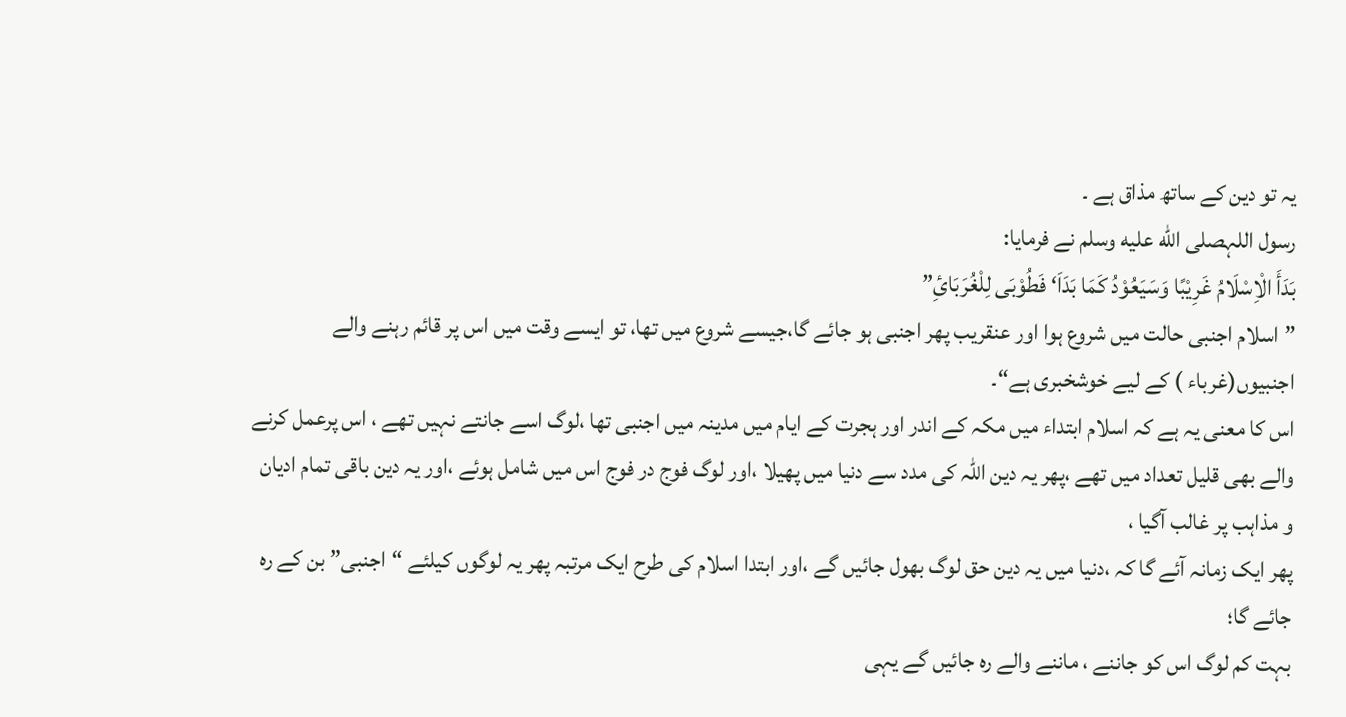یہ تو دین کے ساتھ مذاق ہے ۔
رسول اللہصلى الله عليه وسلم نے فرمایا:
بَدَأَ الْاِسْلَامُ غَرِیْبًا وَسَیَعُوْدُ کَمَا بَدَاَ‘ فَطُوْبَی لِلْغُرَبَائِ”
”اسلام اجنبی حالت میں شروع ہوا اور عنقریب پھر اجنبی ہو جائے گا،جیسے شروع میں تھا، تو ایسے وقت میں اس پر قائم رہنے والے اجنبیوں(غرباء ) کے لیے خوشخبری ہے“۔
اس کا معنی یہ ہے کہ اسلام ابتداء میں مکہ کے اندر اور ہجرت کے ایام میں مدینہ میں اجنبی تھا ،لوگ اسے جانتے نہیں تھے ، اس پرعمل کرنے والے بھی قلیل تعداد میں تھے ،پھر یہ دین اللہ کی مدد سے دنیا میں پھیلا ،اور لوگ فوج در فوج اس میں شامل ہوئے ،اور یہ دین باقی تمام ادیان و مذاہب پر غالب آگیا ،
پھر ایک زمانہ آئے گا کہ ،دنیا میں یہ دین حق لوگ بھول جائیں گے ،اور ابتدا اسلام کی طرح ایک مرتبہ پھر یہ لوگوں کیلئے “اجنبی” بن کے رہ جائے گا؛
بہت کم لوگ اس کو جاننے ، ماننے والے رہ جائیں گے یہی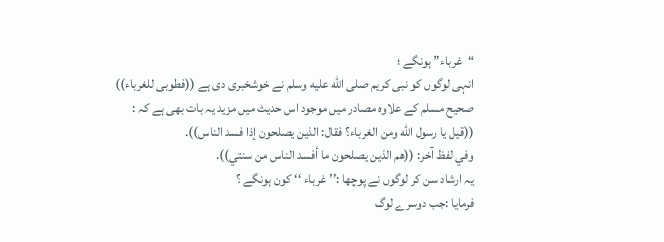“غرباء” ہونگے ؛
انہی لوگوں کو نبی کریم صلى الله عليه وسلم نے خوشخبری دی ہے ((فطوبى للغرباء))
صحیح مسلم کے علاوہ مصادر میں موجود اس حدیث میں مزید یہ بات بھی ہے کہ :
((قيل يا رسول الله ومن الغرباء؟ فقال: الذين يصلحون إذا فسد الناس)).
وفي لفظ آخر: ((هم الذين يصلحون ما أفسد الناس من سنتي)).
یہ ارشاد سن کر لوگوں نے پوچھا :’’ غرباء ‘‘ کون ہونگے ؟
فرمایا :جب دوسرے لوگ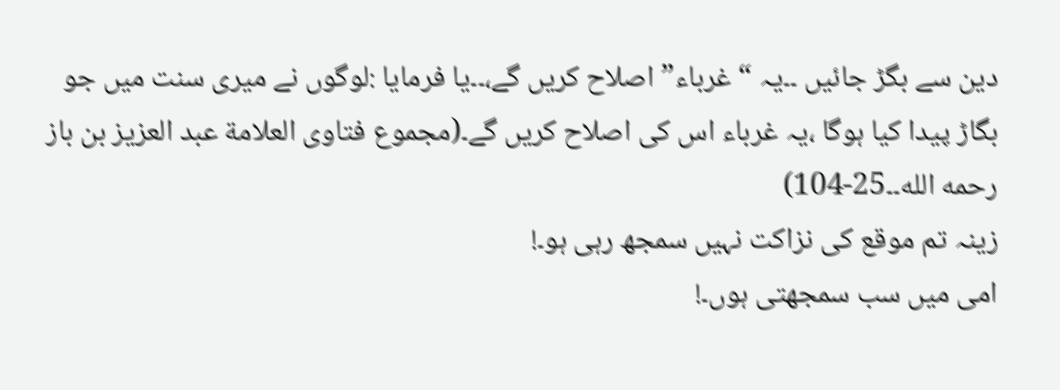دین سے بگڑ جائیں ۔۔یہ “غرباء” اصلاح کریں گے،۔۔یا فرمایا :لوگوں نے میری سنت میں جو بگاڑ پیدا کیا ہوگا ،یہ غرباء اس کی اصلاح کریں گے۔(مجموع فتاوى العلامة عبد العزيز بن باز رحمه الله۔۔25-104)
زینہ تم موقع کی نزاکت نہیں سمجھ رہی ہو۔!
امی میں سب سمجھتی ہوں۔!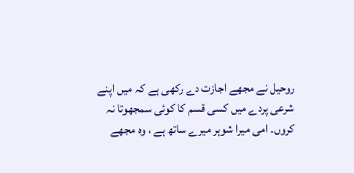روحیل نے مجھے اجازت دے رکھی ہے کہ میں اپنے شرعی پردے میں کسی قسم کا کوئی سمجھوتا نہ کروں۔ امی میرا شوہر میرے ساتھ ہے ، وہ مجھے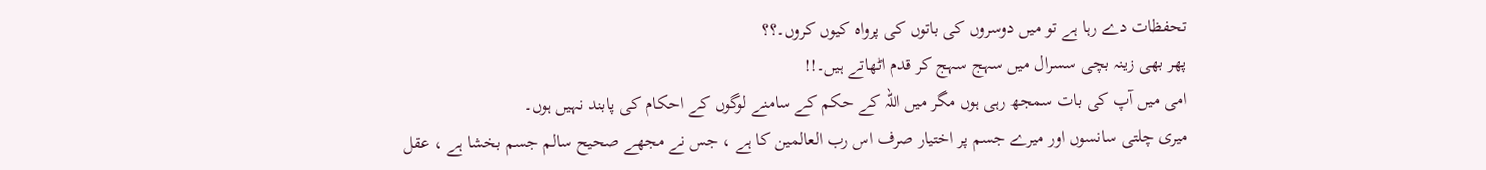تحفظات دے رہا ہے تو میں دوسروں کی باتوں کی پرواہ کیوں کروں۔؟؟
پھر بھی زینہ بچی سسرال میں سہج سہج کر قدم اٹھاتے ہیں۔!!
امی میں آپ کی بات سمجھ رہی ہوں مگر میں اللہ کے حکم کے سامنے لوگوں کے احکام کی پابند نہیں ہوں۔
میری چلتی سانسوں اور میرے جسم پر اختیار صرف اس رب العالمین کا ہے ، جس نے مجھے صحیح سالم جسم بخشا ہے ، عقل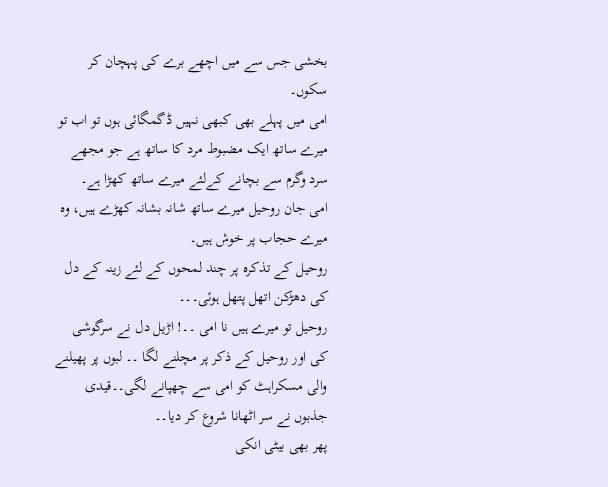بخشی جس سے میں اچھے برے کی پہچان کر سکوں۔
امی میں پہلے بھی کبھی نہیں ڈگمگائی ہوں تو اب تو میرے ساتھ ایک مضبوط مرد کا ساتھ ہے جو مجھے سرد وگرم سے بچانے کےلئے میرے ساتھ کھڑا ہے۔
امی جان روحیل میرے ساتھ شانہ بشانہ کھڑے ہیں، وہ میرے حجاب پر خوش ہیں۔
روحیل کے تذکرہ پر چند لمحوں کے لئے زینہ کے دل کی دھڑکن اتھل پتھل ہوئی۔۔۔
روحیل تو میرے ہیں نا امی ۔۔! اڑیل دل نے سرگوشی کی اور روحیل کے ذکر پر مچلنے لگا ۔۔ لبوں پر پھیلنے والی مسکراہٹ کو امی سے چھپانے لگی۔۔قیدی جذبوں نے سر اٹھانا شروع کر دیا۔۔
پھر بھی بیٹی انکی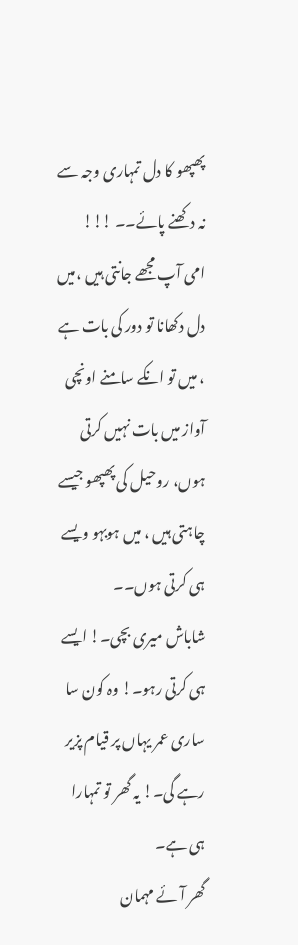پھپھو کا دل تمہاری وجہ سے نہ دکھنے پائے۔۔ !!!
امی آپ مجھے جانتی ہیں ،میں دل دکھانا تو دور کی بات ہے ، میں تو انکے سامنے اونچی آواز میں بات نہیں کرتی ہوں، روحیل کی پھپھو جیسے چاہتی ہیں ، میں ہوبہو ویسے ہی کرتی ہوں۔۔
شاباش میری بچی۔! ایسے ہی کرتی رہو۔! وہ کون سا ساری عمر یہاں پر قیام پزیر رہے گی۔! یہ گھر تو تمہارا ہی ہے۔
گھر آئے مہمان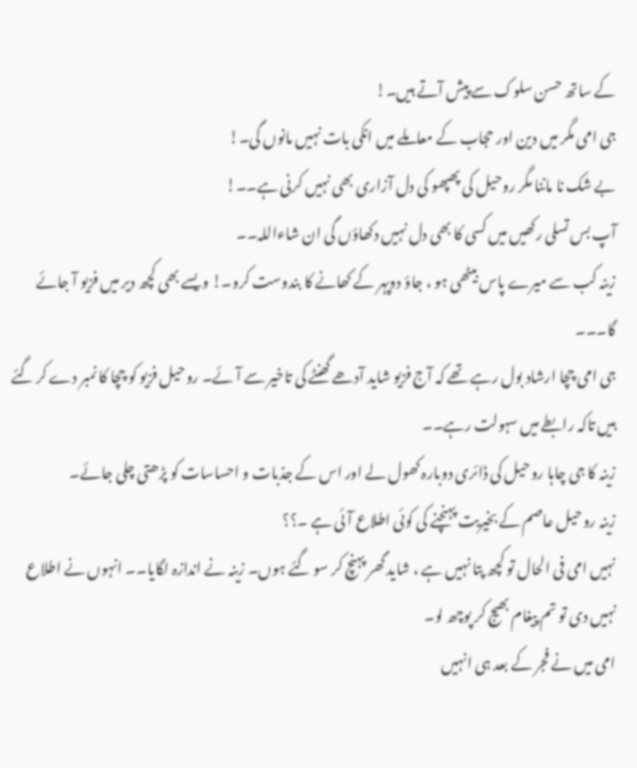کے ساتھ حسن سلوک سے پیش آتے ہیں۔!
جی امی مگر میں دین اور حجاب کے معاملے میں انکی بات نہیں مانوں گی۔!
بے شک نا ماننا مگر روحیل کی پھپھو کی دل آزاری بھی نہیں کرنی ہے۔۔!
آپ بس تسلی رکھیں میں کسی کا بھی دل نہیں دکھاؤں گی ان شاءاللہ۔۔
زینہ کب سے میرے پاس بیٹھی ہو ، جاؤ دوپہر کے کھانے کا بندوست کرو۔! ویسے بھی کچھ دیر میں فزیو آ جائے گا۔۔۔
جی امی چچا ارشاد بول رہے تھے کہ آج فزیو شاید آدھے گھنٹے کی تاخیر سے آئے۔ روحیل فزیو کو چچا کا نمبر دے کر گئے ہیں تاکہ رابطے میں سہولت رہے۔۔
زینہ کا جی چاہا روحیل کی ڈائری دوبارہ کھول لے اور اس کے جذبات و احساسات کو پڑھتی چلی جائے۔
زینہ روحیل عاصم کے بخیریت پہنچنے کی کوئی اطلاع آئی ہے ۔؟؟
نہیں امی فی الحال تو کچھ پتا نہیں ہے ، شاید گھر پہنچ کر سو گئے ہوں۔ زینہ نے اندازہ لگایا۔۔ انہوں نے اطلاع نہیں دی تو تم پیغام بھیج کر پوچھ لو۔
امی میں نے فجر کے بعد ہی انہیں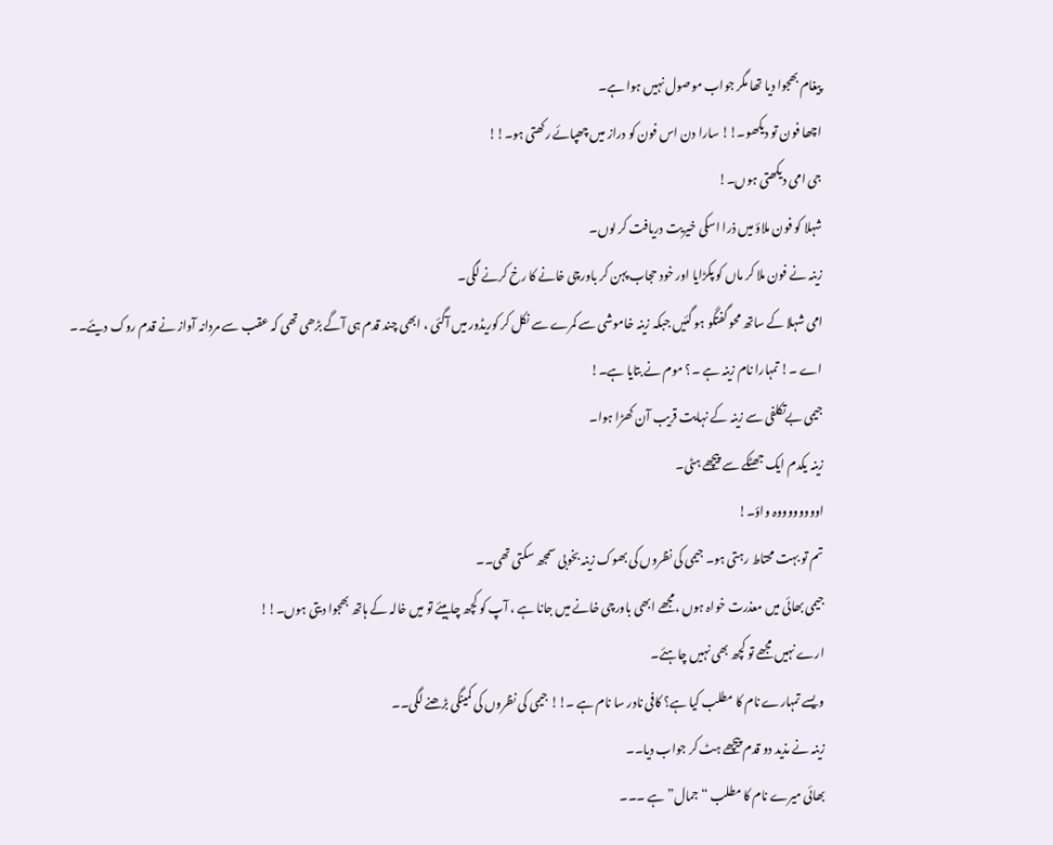پیغام بھجوا دیا تھا مگر جواب موصول نہیں ہوا ہے۔
اچھا فون تو دیکھو۔!! سارا دن اس فون کو دراز میں چھپائے رکھتی ہو۔!!
جی امی دیکھتی ہوں۔!
شہلا کو فون ملاؤ میں ذرا اسکی خیریت دریافت کر لوں۔
زینہ نے فون ملا کر ماں کو پکڑایا اور خود حجاب پہن کر باورچی خانے کا رخ کرنے لگی۔
امی شہلا کے ساتھ محو گفتگو ہو گئیں جبکہ زینہ خاموشی سے کمرے سے نکل کر کوریڈور میں آگئی ، ابھی چند قدم ہی آگے بڑھی تھی کہ عقب سے مردانہ آواز نے قدم روک دیئے۔۔
اے ۔! تمہارا نام زینہ ہے ۔؟ موم نے بتایا ہے۔!
جیمی بےتکلفی سے زینہ کے نہایت قریب آن کھڑا ہوا۔
زینہ یکدم ایک جھٹکے سے پیچھے ہٹی۔
اووووووووہ واؤ۔!
تم تو بہت محتاط رہتی ہو۔ جیمی کی نظروں کی بھوک زینہ بخوبی سمجھ سکتی تھی۔۔
جیمی بھائی میں معذرت خواہ ہوں ،مجھے ابھی باورچی خانے میں جانا ہے ، آپ کو کچھ چاہیئے تو میں خالہ کے ہاتھ بھجوا دیتی ہوں۔!!
ارے نہیں مجھے تو کچھ بھی نہیں چاہئے۔
ویسے تمہارے نام کا مطلب کیا ہے؟ کافی نادر سا نام ہے ۔!! جیمی کی نظروں کی کمینگی بڑھنے لگی۔۔
زینہ نے مذید دو قدم پیچھے ہٹ کر جواب دیا۔۔
بھائی میرے نام کا مطلب “جمال” ہے ۔۔۔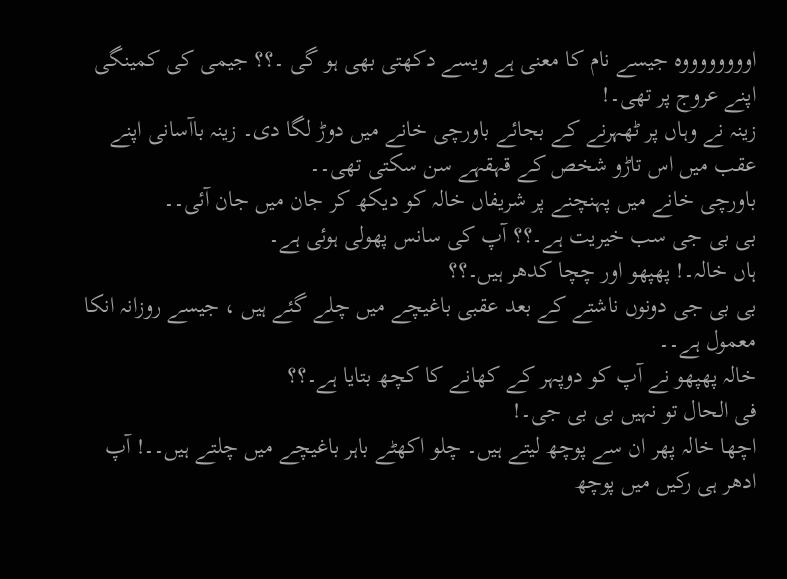اووووووووہ جیسے نام کا معنی ہے ویسے دکھتی بھی ہو گی ۔؟؟ جیمی کی کمینگی اپنے عروج پر تھی۔!
زینہ نے وہاں پر ٹھہرنے کے بجائے باورچی خانے میں دوڑ لگا دی۔ زینہ باآسانی اپنے عقب میں اس تاڑو شخص کے قہقہے سن سکتی تھی۔۔
باورچی خانے میں پہنچنے پر شریفاں خالہ کو دیکھ کر جان میں جان آئی۔۔
بی بی جی سب خیریت ہے۔؟؟ آپ کی سانس پھولی ہوئی ہے۔
ہاں خالہ۔! پھپھو اور چچا کدھر ہیں۔؟؟
بی بی جی دونوں ناشتے کے بعد عقبی باغیچے میں چلے گئے ہیں ، جیسے روزانہ انکا معمول ہے۔۔
خالہ پھپھو نے آپ کو دوپہر کے کھانے کا کچھ بتایا ہے۔؟؟
فی الحال تو نہیں بی بی جی۔!
اچھا خالہ پھر ان سے پوچھ لیتے ہیں۔ چلو اکھٹے باہر باغیچے میں چلتے ہیں۔۔! آپ ادھر ہی رکیں میں پوچھ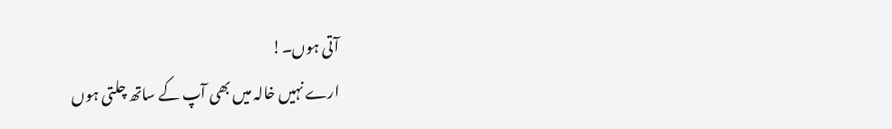آتی ہوں۔!
ارے نہیں خالہ میں بھی آپ کے ساتھ چلتی ہوں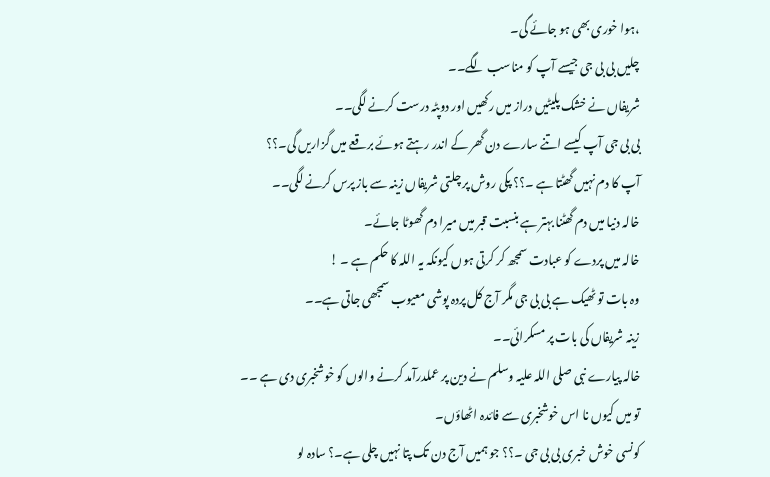،ہوا خوری بھی ہو جائے گی۔
چلیں بی بی جی جیسے آپ کو مناسب لگے۔۔
شریفاں نے خشک پلیٹیں دراز میں رکھیں اور دوپٹہ درست کرنے لگی۔۔
بی بی جی آپ کیسے اتنے سارے دن گھر کے اندر رہتے ہوئے برقعے میں گزاریں گی۔؟؟
آپ کا دم نہیں گھٹتا ہے ۔؟؟ پکی روش پر چلتی شریفاں زینہ سے باز پرس کرنے لگی۔۔
خالہ دنیا میں دم گھٹنا بہتر ہے بنسبت قبر میں میرا دم گھوٹا جائے۔
خالہ میں پردے کو عبادت سمجھ کر کرتی ہوں کیونکہ یہ اللہ کا حکم ہے ۔ !
وہ بات تو ٹھیک ہے بی بی جی مگر آج کل پردہ پوشی معیوب سمجھی جاتی ہے۔۔
زینہ شریفاں کی بات پر مسکرائی۔۔
خالہ پیارے نبی صلی اللہ علیہ وسلم نے دین پر عملدرآمد کرنے والوں کو خوشخبری دی ہے ۔۔
تو میں کیوں نا اس خوشخبری سے فائدہ اٹھاؤں۔
کونسی خوش خبری بی بی جی ۔؟؟ جو ہمیں آج دن تک پتا نہیں چلی ہے۔؟ سادہ لو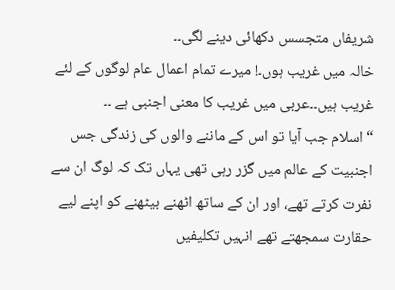شریفاں متجسس دکھائی دینے لگی۔۔
خالہ میں غریب ہوں۔! میرے تمام اعمال عام لوگوں کے لئے غریب ہیں۔۔عربی میں غریب کا معنی اجنبی ہے ۔۔
“اسلام جب آیا تو اس کے ماننے والوں کی زندگی جس اجنبیت کے عالم میں گزر رہی تھی یہاں تک کہ لوگ ان سے نفرت کرتے تھے، اور ان کے ساتھ اٹھنے بیٹھنے کو اپنے لیے حقارت سمجھتے تھے انہیں تکلیفیں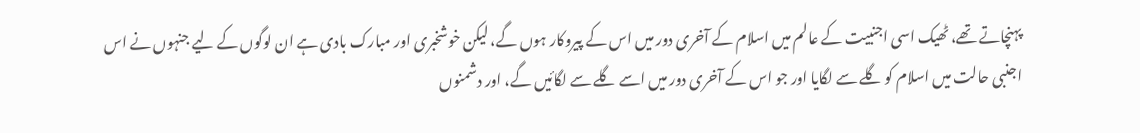پہنچاتے تھے، ٹھیک اسی اجنبیت کے عالم میں اسلام کے آخری دور میں اس کے پیروکار ہوں گے، لیکن خوشخبری اور مبارک بادی ہے ان لوگوں کے لیے جنہوں نے اس اجنبی حالت میں اسلام کو گلے سے لگایا اور جو اس کے آخری دور میں اسے گلے سے لگائیں گے، اور دشمنوں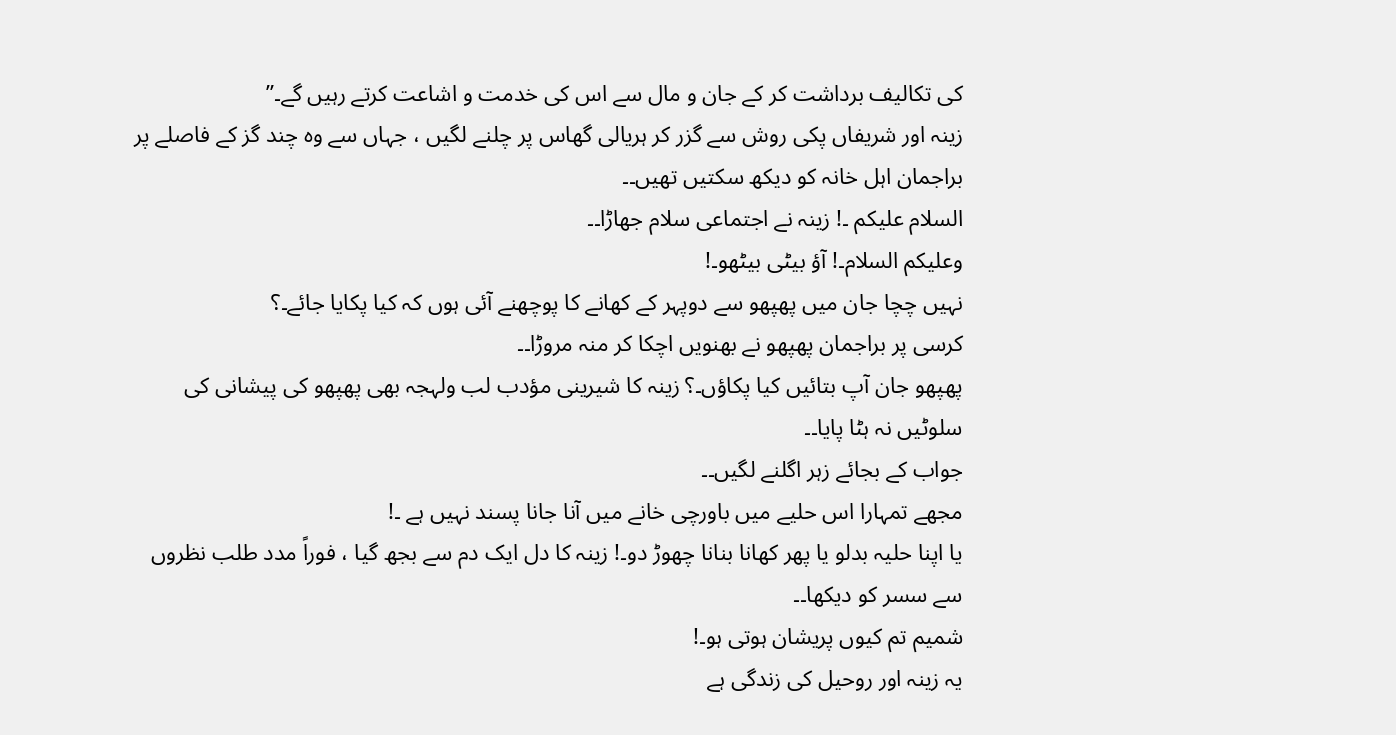کی تکالیف برداشت کر کے جان و مال سے اس کی خدمت و اشاعت کرتے رہیں گے۔”
زینہ اور شریفاں پکی روش سے گزر کر ہریالی گھاس پر چلنے لگیں ، جہاں سے وہ چند گز کے فاصلے پر براجمان اہل خانہ کو دیکھ سکتیں تھیں۔۔
السلام علیکم ۔! زینہ نے اجتماعی سلام جھاڑا۔۔
وعلیکم السلام۔! آؤ بیٹی بیٹھو۔!
نہیں چچا جان میں پھپھو سے دوپہر کے کھانے کا پوچھنے آئی ہوں کہ کیا پکایا جائے۔؟
کرسی پر براجمان پھپھو نے بھنویں اچکا کر منہ مروڑا۔۔
پھپھو جان آپ بتائیں کیا پکاؤں۔؟ زینہ کا شیرینی مؤدب لب ولہجہ بھی پھپھو کی پیشانی کی سلوٹیں نہ ہٹا پایا۔۔
جواب کے بجائے زہر اگلنے لگیں۔۔
مجھے تمہارا اس حلیے میں باورچی خانے میں آنا جانا پسند نہیں ہے ۔!
یا اپنا حلیہ بدلو یا پھر کھانا بنانا چھوڑ دو۔! زینہ کا دل ایک دم سے بجھ گیا ، فوراً مدد طلب نظروں سے سسر کو دیکھا۔۔
شمیم تم کیوں پریشان ہوتی ہو۔!
یہ زینہ اور روحیل کی زندگی ہے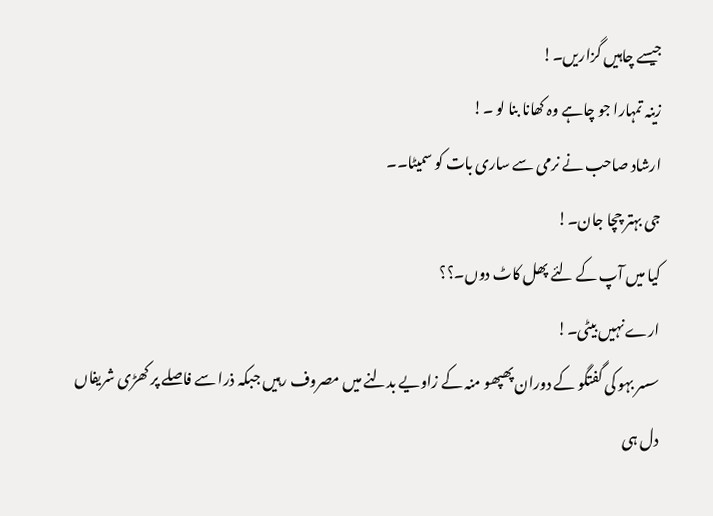جیسے چاہیں گزاریں۔!
زینہ تمہارا جو چاہے وہ کھانا بنا لو ۔!
ارشاد صاحب نے نرمی سے ساری بات کو سمیٹا۔۔
جی بہتر چچا جان۔!
کیا میں آپ کے لئے پھل کاٹ دوں۔؟؟
ارے نہیں بیٹی۔!
سسر بہو کی گفتگو کے دوران پھپھو منہ کے زاویے بدلنے میں مصروف رہیں جبکہ ذرا سے فاصلے پر کھڑی شریفاں دل ہی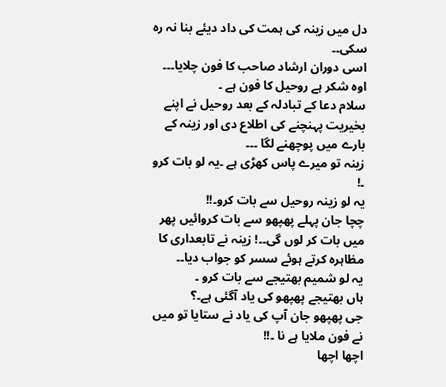دل میں زینہ کی ہمت کی داد دیئے بنا نہ رہ سکی۔۔
اسی دوران ارشاد صاحب کا فون چلایا۔۔۔
اوہ شکر ہے روحیل کا فون ہے ۔
سلام دعا کے تبادلہ کے بعد روحیل نے اپنے بخیریت پہنچنے کی اطلاع دی اور زینہ کے بارے میں پوچھنے لگا ۔۔۔
زینہ تو میرے پاس کھڑی ہے ۔یہ لو بات کرو ۔!
یہ لو زینہ روحیل سے بات کرو۔!!
چچا جان پہلے پھپھو سے بات کروائیں پھر میں بات کر لوں گی۔۔! زینہ نے تابعداری کا مظاہرہ کرتے ہوئے سسر کو جواب دیا۔۔
یہ لو شمیم بھتیجے سے بات کرو ۔
ہاں بھتیجے پھپھو کی یاد آگئی ہے۔؟
جی پھپھو جان آپ کی یاد نے ستایا تو میں نے فون ملایا ہے نا ۔!!
اچھا اچھا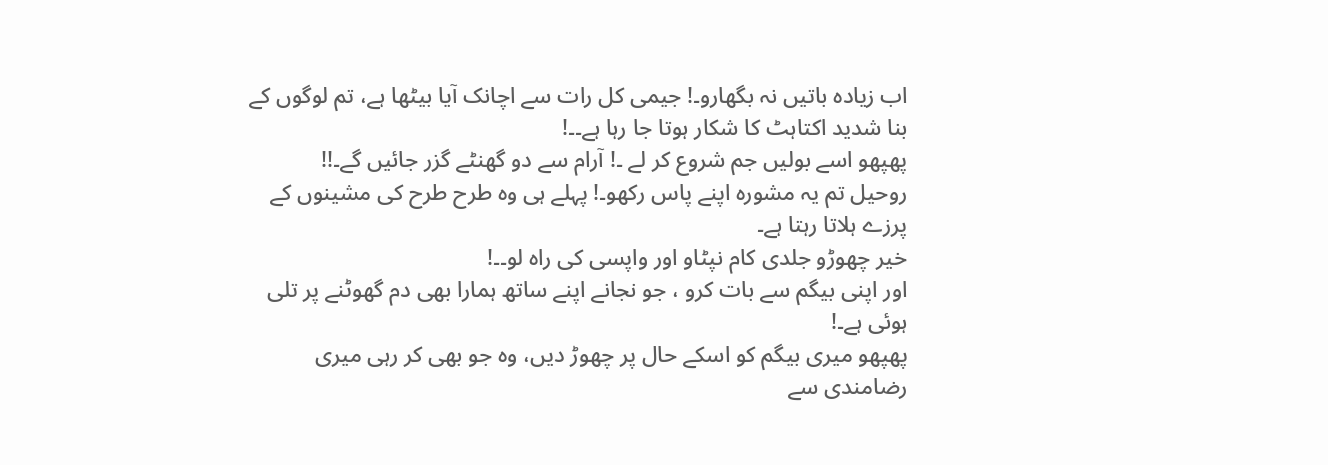اب زیادہ باتیں نہ بگھارو۔! جیمی کل رات سے اچانک آیا بیٹھا ہے، تم لوگوں کے بنا شدید اکتاہٹ کا شکار ہوتا جا رہا ہے۔۔!
پھپھو اسے بولیں جم شروع کر لے ۔! آرام سے دو گھنٹے گزر جائیں گے۔!!
روحیل تم یہ مشورہ اپنے پاس رکھو۔! پہلے ہی وہ طرح طرح کی مشینوں کے پرزے ہلاتا رہتا ہے۔
خیر چھوڑو جلدی کام نپٹاو اور واپسی کی راہ لو۔۔!
اور اپنی بیگم سے بات کرو ، جو نجانے اپنے ساتھ ہمارا بھی دم گھوٹنے پر تلی ہوئی ہے۔!
پھپھو میری بیگم کو اسکے حال پر چھوڑ دیں، وہ جو بھی کر رہی میری رضامندی سے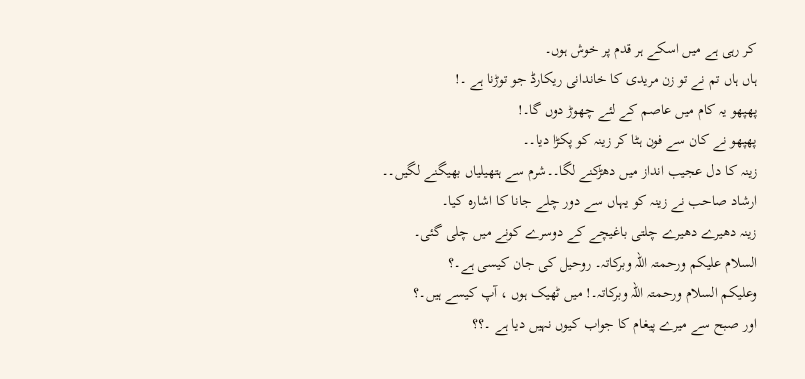کر رہی ہے میں اسکے ہر قدم پر خوش ہوں۔
ہاں ہاں تم نے تو زن مریدی کا خاندانی ریکارڈ جو توڑنا ہے ۔!
پھپھو یہ کام میں عاصم کے لئے چھوڑ دوں گا۔!
پھپھو نے کان سے فون ہٹا کر زینہ کو پکڑا دیا۔۔
زینہ کا دل عجیب انداز میں دھڑکنے لگا۔۔شرم سے ہتھیلیاں بھیگنے لگیں۔۔
ارشاد صاحب نے زینہ کو یہاں سے دور چلے جانا کا اشارہ کیا۔
زینہ دھیرے دھیرے چلتی باغیچے کے دوسرے کونے میں چلی گئی۔
السلام علیکم ورحمتہ اللہ وبرکاتہ۔ روحیل کی جان کیسی ہے۔؟
وعلیکم السلام ورحمتہ اللہ وبرکاتہ۔! میں ٹھیک ہوں ، آپ کیسے ہیں۔؟
اور صبح سے میرے پیغام کا جواب کیوں نہیں دیا ہے ۔؟؟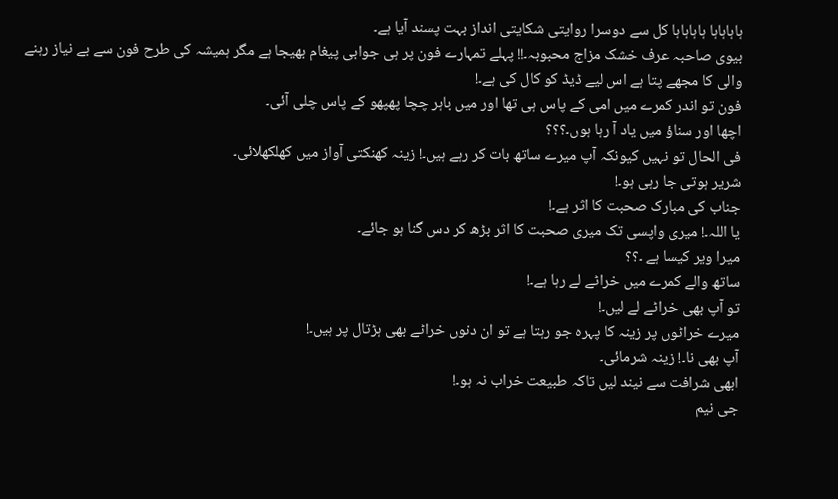ہاہاہاہا ہاہاہاہا کل سے دوسرا روایتی شکایتی انداز بہت پسند آیا ہے۔
بیوی صاحبہ عرف خشک مزاج محبوبہ۔!! پہلے تمہارے فون پر ہی جوابی پیغام بھیجا ہے مگر ہمیشہ کی طرح فون سے بے نیاز رہنے والی کا مجھے پتا ہے اس لیے ڈیڈ کو کال کی ہے۔!
فون تو اندر کمرے میں امی کے پاس ہی تھا اور میں باہر چچا پھپھو کے پاس چلی آئی۔
اچھا اور سناؤ میں یاد آ رہا ہوں۔؟؟؟
فی الحال تو نہیں کیونکہ آپ میرے ساتھ بات کر رہے ہیں۔! زینہ کھنکتی آواز میں کھلکھلائی۔
شریر ہوتی جا رہی ہو۔!
جناب کی مبارک صحبت کا اثر ہے۔!
یا اللہ۔! میری واپسی تک میری صحبت کا اثر بڑھ کر دس گنا ہو جائے۔
میرا ویر کیسا ہے ۔؟؟
ساتھ والے کمرے میں خراٹے لے رہا ہے۔!
تو آپ بھی خراٹے لے لیں۔!
میرے خراٹوں پر زینہ کا پہرہ جو رہتا ہے تو ان دنوں خراٹے بھی ہڑتال پر ہیں۔!
آپ بھی نا۔! زینہ شرمائی۔
ابھی شرافت سے نیند لیں تاکہ طبیعت خراب نہ ہو۔!
جی نیم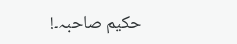حکیم صاحبہ۔!